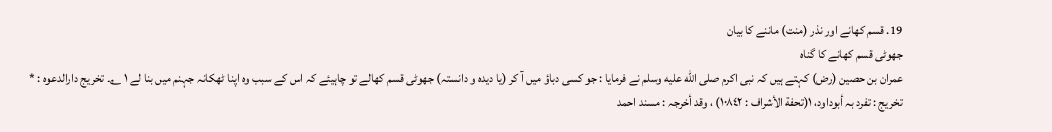19. قسم کھانے اور نذر (منت) ماننے کا بیان
جھوٹی قسم کھانے کا گناہ
عمران بن حصین (رض) کہتے ہیں کہ نبی اکرم صلى الله عليه وسلم نے فرمایا : جو کسی دباؤ میں آ کر (یا دیدہ و دانستہ) جھوٹی قسم کھالے تو چاہیئے کہ اس کے سبب وہ اپنا ٹھکانہ جہنم میں بنا لے ١ ؎۔ تخریج دارالدعوہ : * تخريج : تفرد بہ أبوداود، ١(تحفة الأشراف : ١٠٨٤٢) ، وقد أخرجہ : مسند احمد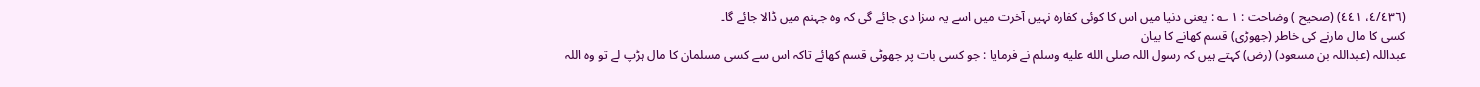(٤/٤٣٦، ٤٤١) (صحیح ) وضاحت : ١ ؎ : یعنی دنیا میں اس کا کوئی کفارہ نہیں آخرت میں اسے یہ سزا دی جائے گی کہ وہ جہنم میں ڈالا جائے گا۔
کسی کا مال مارنے کی خاطر (جھوڑی) قسم کھانے کا بیان
عبداللہ (عبداللہ بن مسعود) (رض) کہتے ہیں کہ رسول اللہ صلى الله عليه وسلم نے فرمایا : جو کسی بات پر جھوٹی قسم کھائے تاکہ اس سے کسی مسلمان کا مال ہڑپ لے تو وہ اللہ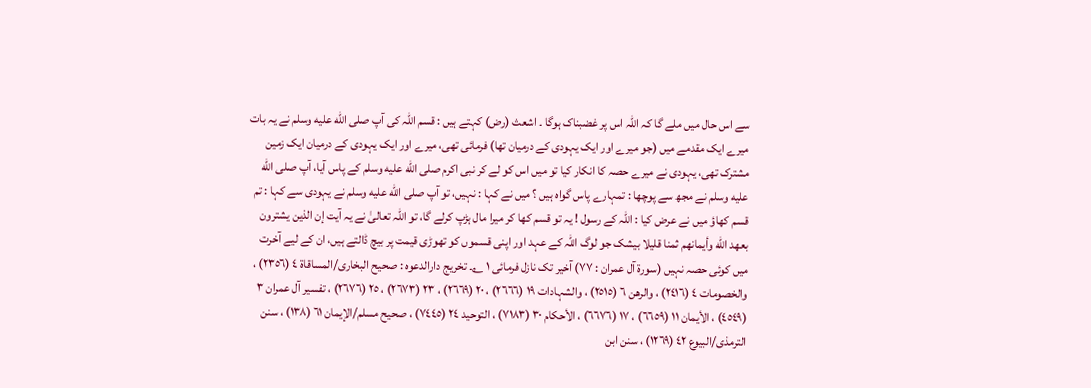سے اس حال میں ملے گا کہ اللہ اس پر غضبناک ہوگا ۔ اشعث (رض) کہتے ہیں : قسم اللہ کی آپ صلى الله عليه وسلم نے یہ بات میرے ایک مقدمے میں (جو میرے اور ایک یہودی کے درمیان تھا) فرمائی تھی، میرے اور ایک یہودی کے درمیان ایک زمین مشترک تھی، یہودی نے میرے حصہ کا انکار کیا تو میں اس کو لے کر نبی اکرم صلى الله عليه وسلم کے پاس آیا، آپ صلى الله عليه وسلم نے مجھ سے پوچھا : تمہارے پاس گواہ ہیں ؟ میں نے کہا : نہیں، تو آپ صلى الله عليه وسلم نے یہودی سے کہا : تم قسم کھاؤ میں نے عرض کیا : اللہ کے رسول ! یہ تو قسم کھا کر میرا مال ہڑپ کرلے گا، تو اللہ تعالیٰ نے یہ آیت إن الذين يشترون بعهد الله وأيمانهم ثمنا قليلا بیشک جو لوگ اللہ کے عہد اور اپنی قسموں کو تھوڑی قیمت پر بیچ ڈالتے ہیں، ان کے لیے آخرت میں کوئی حصہ نہیں (سورۃ آل عمران : ٧٧) آخیر تک نازل فرمائی ١ ؎۔ تخریج دارالدعوہ : صحیح البخاری/المساقاة ٤ (٢٣٥٦) ، والخصومات ٤ (٢٤١٦) ، والرھن ٦ (٢٥١٥) ، والشہادات ١٩ (٢٦٦٦) ، ٢٠ (٢٦٦٩) ، ٢٣ (٢٦٧٣) ، ٢٥ (٢٦٧٦) ، تفسیر آل عمران ٣ (٤٥٤٩) ، الأیمان ١١ (٦٦٥٩) ، ١٧ (٦٦٧٦) ، الأحکام ٣٠ (٧١٨٣) ، التوحید ٢٤ (٧٤٤٥) ، صحیح مسلم/الإیمان ٦١ (١٣٨) ، سنن الترمذی/البیوع ٤٢ (١٢٦٩) ، سنن ابن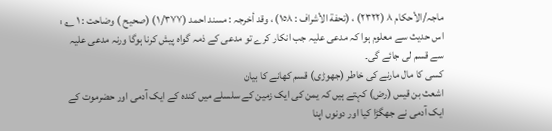ماجہ/الأحکام ٨ (٢٣٢٢) ، (تحفة الأشراف : ١٥٨) ، وقد أخرجہ : مسند احمد (١/٣٧٧) (صحیح ) وضاحت : ١ ؎ : اس حدیث سے معلوم ہوا کہ مدعی علیہ جب انکار کرے تو مدعی کے ذمہ گواہ پیش کرنا ہوگا ورنہ مدعی علیہ سے قسم لی جائے گی۔
کسی کا مال مارنے کی خاطر (جھوڑی) قسم کھانے کا بیان
اشعث بن قیس (رض) کہتے ہیں کہ یمن کی ایک زمین کے سلسلے میں کندہ کے ایک آدمی اور حضرموت کے ایک آدمی نے جھگڑا کیا اور دونوں اپنا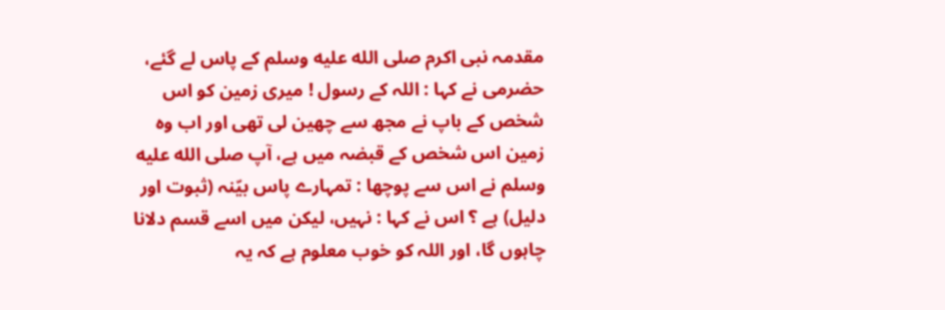مقدمہ نبی اکرم صلى الله عليه وسلم کے پاس لے گئے، حضرمی نے کہا : اللہ کے رسول ! میری زمین کو اس شخص کے باپ نے مجھ سے چھین لی تھی اور اب وہ زمین اس شخص کے قبضہ میں ہے، آپ صلى الله عليه وسلم نے اس سے پوچھا : تمہارے پاس بیّنہ (ثبوت اور دلیل) ہے ؟ اس نے کہا : نہیں، لیکن میں اسے قسم دلانا چاہوں گا، اور اللہ کو خوب معلوم ہے کہ یہ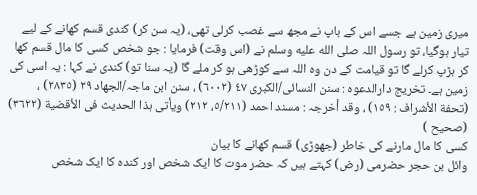میری زمین ہے جسے اس کے باپ نے مجھ سے غصب کرلی تھی، (یہ سن کر) کندی قسم کھانے کے لیے تیار ہوگیا، تو رسول اللہ صلى الله عليه وسلم نے (اس وقت) فرمایا : جو شخص کسی کا مال قسم کھا کر ہڑپ کرلے گا تو قیامت کے دن وہ اللہ سے کوڑھی ہو کر ملے گا (یہ سنا تو) کندی نے کہا : یہ اسی کی زمین ہے۔ تخریج دارالدعوہ : سنن النسائی/الکبری ٤٧ (٦٠٠٢) ، سنن ابن ماجہ/الجھاد ٢٩ (٢٨٣٥) ، (تحفة الأشراف : ١٥٩) ، وقد أخرجہ : مسند احمد (٥/٢١١، ٢١٢) ویأتی ہذا الحدیث فی الأقضیة (٣٦٢٢) (صحیح )
کسی کا مال مارنے کی خاطر (جھوڑی) قسم کھانے کا بیان
وائل بن حجر حضرمی (رض) کہتے ہیں کہ حضر موت کا ایک شخص اور کندہ کا ایک شخص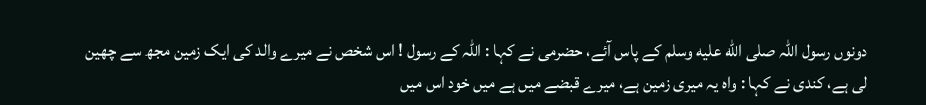دونوں رسول اللہ صلى الله عليه وسلم کے پاس آئے، حضرمی نے کہا : اللہ کے رسول ! اس شخص نے میرے والد کی ایک زمین مجھ سے چھین لی ہے، کندی نے کہا : واہ یہ میری زمین ہے، میرے قبضے میں ہے میں خود اس میں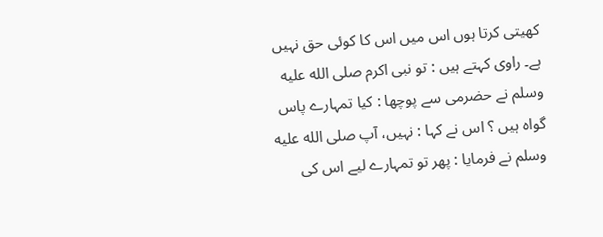کھیتی کرتا ہوں اس میں اس کا کوئی حق نہیں ہے۔ راوی کہتے ہیں : تو نبی اکرم صلى الله عليه وسلم نے حضرمی سے پوچھا : کیا تمہارے پاس گواہ ہیں ؟ اس نے کہا : نہیں، آپ صلى الله عليه وسلم نے فرمایا : پھر تو تمہارے لیے اس کی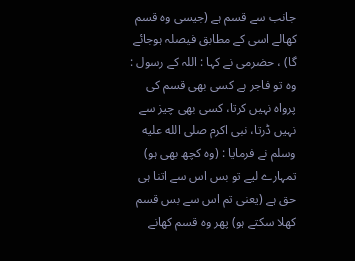جانب سے قسم ہے (جیسی وہ قسم کھالے اسی کے مطابق فیصلہ ہوجائے گا) ، حضرمی نے کہا : اللہ کے رسول : وہ تو فاجر ہے کسی بھی قسم کی پرواہ نہیں کرتا، کسی بھی چیز سے نہیں ڈرتا، نبی اکرم صلى الله عليه وسلم نے فرمایا : (وہ کچھ بھی ہو) تمہارے لیے تو بس اس سے اتنا ہی حق ہے (یعنی تم اس سے بس قسم کھلا سکتے ہو) پھر وہ قسم کھانے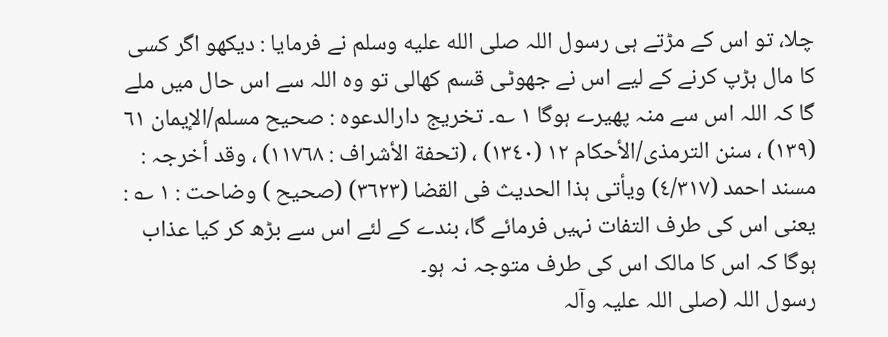چلا، تو اس کے مڑتے ہی رسول اللہ صلى الله عليه وسلم نے فرمایا : دیکھو اگر کسی کا مال ہڑپ کرنے کے لیے اس نے جھوٹی قسم کھالی تو وہ اللہ سے اس حال میں ملے گا کہ اللہ اس سے منہ پھیرے ہوگا ١ ؎۔ تخریج دارالدعوہ : صحیح مسلم/الإیمان ٦١ (١٣٩) ، سنن الترمذی/الأحکام ١٢ (١٣٤٠) ، (تحفة الأشراف : ١١٧٦٨) ، وقد أخرجہ : مسند احمد (٤/٣١٧) ویأتی ہذا الحدیث فی القضا (٣٦٢٣) (صحیح ) وضاحت : ١ ؎ : یعنی اس کی طرف التفات نہیں فرمائے گا، بندے کے لئے اس سے بڑھ کر کیا عذاب ہوگا کہ اس کا مالک اس کی طرف متوجہ نہ ہو۔
رسول اللہ (صلی اللہ علیہ وآلہ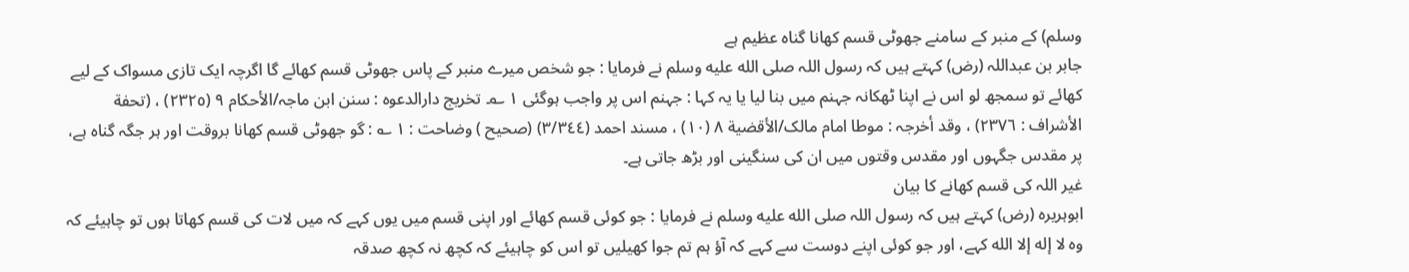وسلم) کے منبر کے سامنے جھوٹی قسم کھانا گناہ عظیم ہے
جابر بن عبداللہ (رض) کہتے ہیں کہ رسول اللہ صلى الله عليه وسلم نے فرمایا : جو شخص میرے منبر کے پاس جھوٹی قسم کھائے گا اگرچہ ایک تازی مسواک کے لیے کھائے تو سمجھ لو اس نے اپنا ٹھکانہ جہنم میں بنا لیا یا یہ کہا : جہنم اس پر واجب ہوگئی ١ ؎۔ تخریج دارالدعوہ : سنن ابن ماجہ/الأحکام ٩ (٢٣٢٥) ، (تحفة الأشراف : ٢٣٧٦) ، وقد أخرجہ : موطا امام مالک/الأقضیة ٨ (١٠) ، مسند احمد (٣/٣٤٤) (صحیح ) وضاحت : ١ ؎ : گو جھوٹی قسم کھانا بروقت اور ہر جگہ گناہ ہے، پر مقدس جگہوں اور مقدس وقتوں میں ان کی سنگینی اور بڑھ جاتی ہے۔
غیر اللہ کی قسم کھانے کا بیان
ابوہریرہ (رض) کہتے ہیں کہ رسول اللہ صلى الله عليه وسلم نے فرمایا : جو کوئی قسم کھائے اور اپنی قسم میں یوں کہے کہ میں لات کی قسم کھاتا ہوں تو چاہیئے کہ وہ لا إله إلا الله کہے، اور جو کوئی اپنے دوست سے کہے کہ آؤ ہم تم جوا کھیلیں تو اس کو چاہیئے کہ کچھ نہ کچھ صدقہ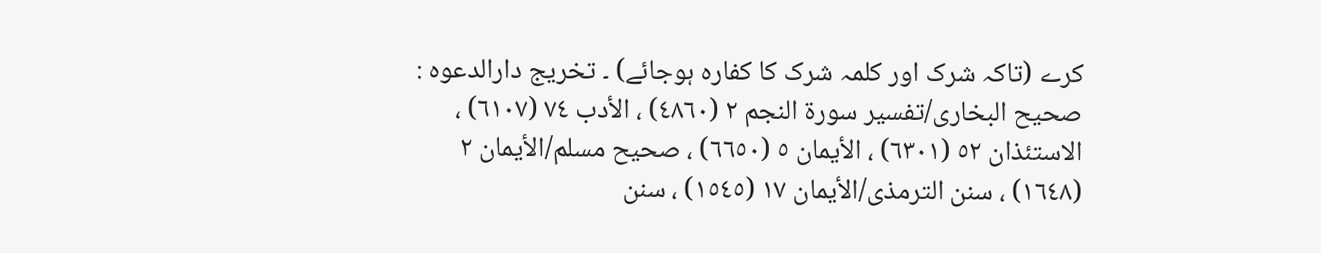کرے (تاکہ شرک اور کلمہ شرک کا کفارہ ہوجائے) ۔ تخریج دارالدعوہ : صحیح البخاری/تفسیر سورة النجم ٢ (٤٨٦٠) ، الأدب ٧٤ (٦١٠٧) ، الاستئذان ٥٢ (٦٣٠١) ، الأیمان ٥ (٦٦٥٠) ، صحیح مسلم/الأیمان ٢ (١٦٤٨) ، سنن الترمذی/الأیمان ١٧ (١٥٤٥) ، سنن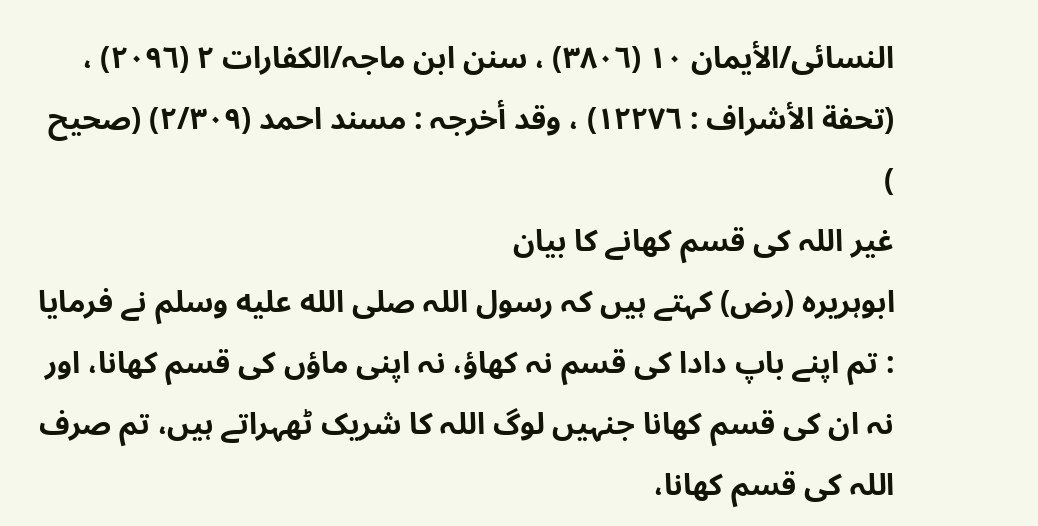النسائی/الأیمان ١٠ (٣٨٠٦) ، سنن ابن ماجہ/الکفارات ٢ (٢٠٩٦) ، (تحفة الأشراف : ١٢٢٧٦) ، وقد أخرجہ : مسند احمد (٢/٣٠٩) (صحیح )
غیر اللہ کی قسم کھانے کا بیان
ابوہریرہ (رض) کہتے ہیں کہ رسول اللہ صلى الله عليه وسلم نے فرمایا : تم اپنے باپ دادا کی قسم نہ کھاؤ، نہ اپنی ماؤں کی قسم کھانا، اور نہ ان کی قسم کھانا جنہیں لوگ اللہ کا شریک ٹھہراتے ہیں، تم صرف اللہ کی قسم کھانا،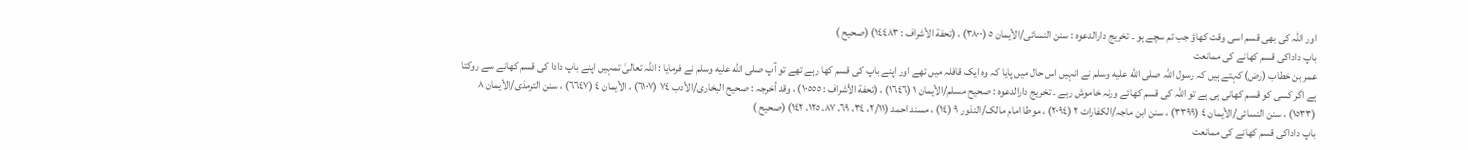اور اللہ کی بھی قسم اسی وقت کھاؤ جب تم سچے ہو ۔ تخریج دارالدعوہ : سنن النسائی/الأیمان ٥ (٣٨٠٠) ، (تحفة الأشراف : ١٤٤٨٣) (صحیح )
باپ داداکی قسم کھانے کی ممانعت
عمر بن خطاب (رض) کہتے ہیں کہ رسول اللہ صلى الله عليه وسلم نے انہیں اس حال میں پایا کہ وہ ایک قافلہ میں تھے اور اپنے باپ کی قسم کھا رہے تھے تو آپ صلى الله عليه وسلم نے فرمایا : اللہ تعالیٰ تمہیں اپنے باپ دادا کی قسم کھانے سے روکتا ہے اگر کسی کو قسم کھانی ہی ہے تو اللہ کی قسم کھائے ورنہ خاموش رہے ۔ تخریج دارالدعوہ : صحیح مسلم/الأیمان ١ (١٦٤٦) ، (تحفة الأشراف : ١٠٥٥٥) ، وقد أخرجہ : صحیح البخاری/الأدب ٧٤ (٦١٠٧) ، الأیمان ٤ (٦٦٤٧) ، سنن الترمذی/الأیمان ٨ (١٥٣٣) ، سنن النسائی/الأیمان ٤ (٣٣٩٩) ، سنن ابن ماجہ/الکفارات ٢ (٢٠٩٤) ، موطا امام مالک/النذور ٩ (١٤) ، مسند احمد (٢/١١، ٣٤، ٦٩، ٨٧، ١٢٥، ١٤٢) (صحیح )
باپ داداکی قسم کھانے کی ممانعت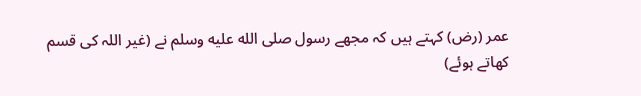عمر (رض) کہتے ہیں کہ مجھے رسول صلى الله عليه وسلم نے (غیر اللہ کی قسم کھاتے ہوئے)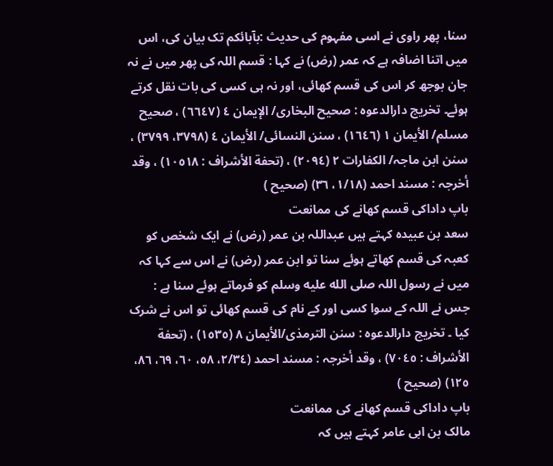سنا، پھر راوی نے اسی مفہوم کی حدیث :بآبائكم تک بیان کی، اس میں اتنا اضافہ ہے کہ عمر (رض) نے کہا : قسم اللہ کی پھر میں نے نہ جان بوجھ کر اس کی قسم کھائی، اور نہ ہی کسی کی بات نقل کرتے ہوئے۔ تخریج دارالدعوہ : صحیح البخاری/ الإیمان ٤ (٦٦٤٧) ، صحیح مسلم/ الأیمان ١ (١٦٤٦) ، سنن النسائی/ الأیمان ٤ (٣٧٩٨، ٣٧٩٩) ، سنن ابن ماجہ/ الکفارات ٢ (٢٠٩٤) ، (تحفة الأشراف : ١٠٥١٨) ، وقد أخرجہ : مسند احمد (١/١٨، ٣٦) (صحیح )
باپ داداکی قسم کھانے کی ممانعت
سعد بن عبیدہ کہتے ہیں عبداللہ بن عمر (رض) نے ایک شخص کو کعبہ کی قسم کھاتے ہوئے سنا تو ابن عمر (رض) نے اس سے کہا کہ میں نے رسول اللہ صلى الله عليه وسلم کو فرماتے ہوئے سنا ہے : جس نے اللہ کے سوا کسی اور کے نام کی قسم کھائی تو اس نے شرک کیا ۔ تخریج دارالدعوہ : سنن الترمذی/الأیمان ٨ (١٥٣٥) ، (تحفة الأشراف : ٧٠٤٥) ، وقد أخرجہ : مسند احمد (٢/٣٤، ٥٨، ٦٠، ٦٩، ٨٦، ١٢٥) (صحیح )
باپ داداکی قسم کھانے کی ممانعت
مالک بن ابی عامر کہتے ہیں کہ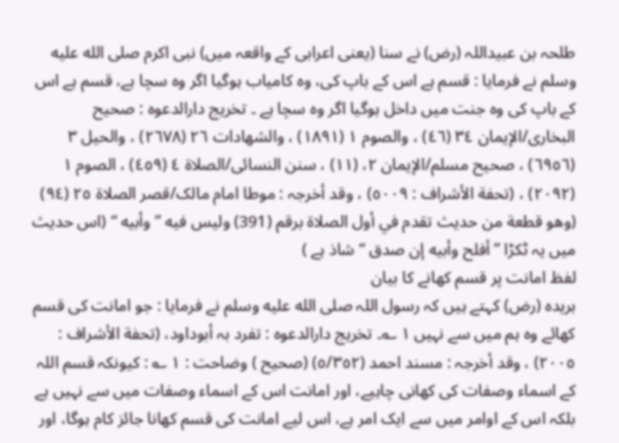طلحہ بن عبیداللہ (رض) نے سنا (یعنی اعرابی کے واقعہ میں) نبی اکرم صلى الله عليه وسلم نے فرمایا : قسم ہے اس کے باپ کی، وہ کامیاب ہوگیا اگر وہ سچا ہے، قسم ہے اس کے باپ کی وہ جنت میں داخل ہوگیا اگر وہ سچا ہے ۔ تخریج دارالدعوہ : صحیح البخاری/الإیمان ٣٤ (٤٦) ، والصوم ١ (١٨٩١) ، والشھادات ٢٦ (٢٦٧٨) ، والحیل ٣ (٦٩٥٦) ، صحیح مسلم/الإیمان ٢، (١١) ، سنن النسائی/الصلاة ٤ (٤٥٩) ، الصوم ١ (٢٠٩٢) ، (تحفة الأشراف : ٥٠٠٩) ، وقد أخرجہ : موطا امام مالک/قصر الصلاة ٢٥ (٩٤) (وهو قطعة من حديث تقدم في أول الصلاة برقم (391) وليس فيه ” وأبيه “ (اس حدیث میں یہ ٹکڑا ” أفلح وأبيه إن صدق “ شاذ ہے )
لفظ امانت پر قسم کھانے کا بیان
بریدہ (رض) کہتے ہیں کہ رسول اللہ صلى الله عليه وسلم نے فرمایا : جو امانت کی قسم کھائے وہ ہم میں سے نہیں ١ ؎۔ تخریج دارالدعوہ : تفرد بہ أبوداود، (تحفة الأشراف : ٢٠٠٥) ، وقد أخرجہ : مسند احمد (٥/٣٥٢) (صحیح ) وضاحت : ١ ؎ : کیونکہ قسم اللہ کے اسماء وصفات کی کھانی چاہیے، اور امانت اس کے اسماء وصفات میں سے نہیں ہے بلکہ اس کے اوامر میں سے ایک امر ہے، اس لیے امانت کی قسم کھانا جائز کام ہوگا، اور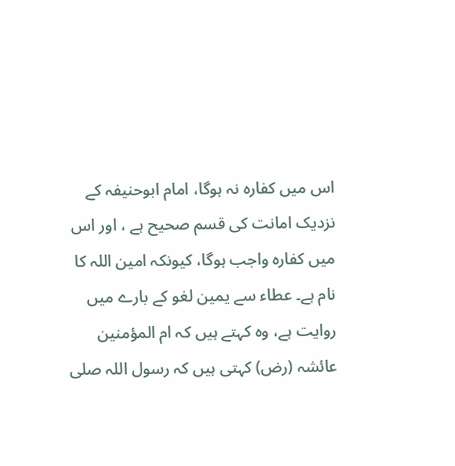اس میں کفارہ نہ ہوگا، امام ابوحنیفہ کے نزدیک امانت کی قسم صحیح ہے ، اور اس میں کفارہ واجب ہوگا، کیونکہ امین اللہ کا نام ہے۔ عطاء سے یمین لغو کے بارے میں روایت ہے، وہ کہتے ہیں کہ ام المؤمنین عائشہ (رض) کہتی ہیں کہ رسول اللہ صلى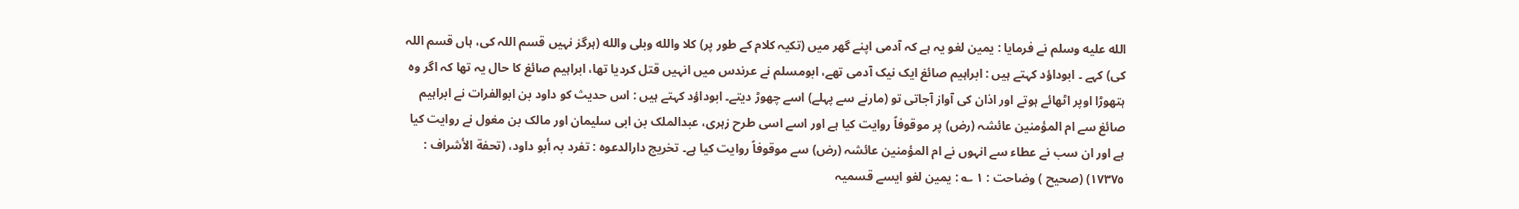الله عليه وسلم نے فرمایا : یمین لغو یہ ہے کہ آدمی اپنے گھر میں (تکیہ کلام کے طور پر) كلا والله وبلى والله (ہرگز نہیں قسم اللہ کی، ہاں قسم اللہ کی) کہے ۔ ابوداؤد کہتے ہیں : ابراہیم صائغ ایک نیک آدمی تھے، ابومسلم نے عرندس میں انہیں قتل کردیا تھا، ابراہیم صائغ کا حال یہ تھا کہ اگر وہ ہتھوڑا اوپر اٹھائے ہوتے اور اذان کی آواز آجاتی تو (مارنے سے پہلے) اسے چھوڑ دیتے۔ ابوداؤد کہتے ہیں : اس حدیث کو داود بن ابوالفرات نے ابراہیم صائغ سے ام المؤمنین عائشہ (رض) پر موقوفاً روایت کیا ہے اور اسے اسی طرح زہری، عبدالملک بن ابی سلیمان اور مالک بن مغول نے روایت کیا ہے اور ان سب نے عطاء سے انہوں نے ام المؤمنین عائشہ (رض) سے موقوفاً روایت کیا ہے۔ تخریج دارالدعوہ : تفرد بہ أبو داود، (تحفة الأشراف : ١٧٣٧٥) (صحیح ) وضاحت : ١ ؎ : یمین لغو ایسے قسمیہ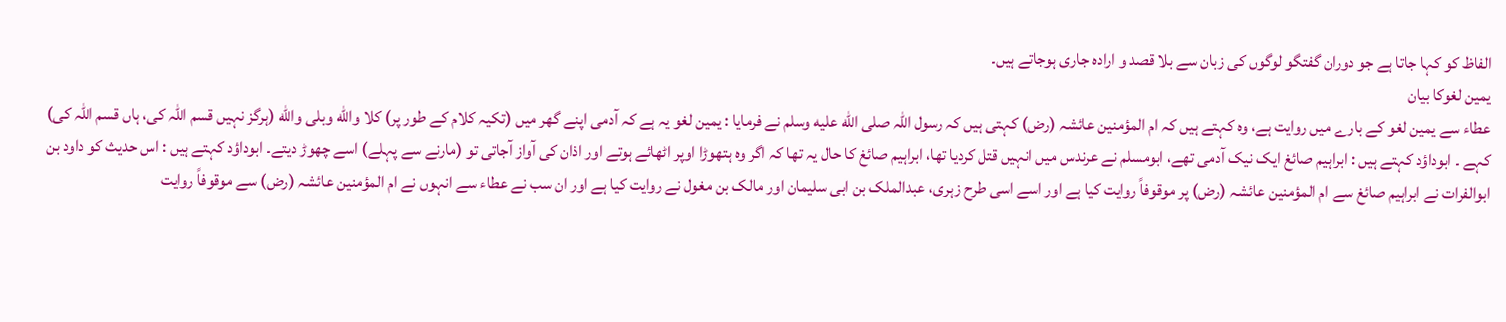الفاظ کو کہا جاتا ہے جو دوران گفتگو لوگوں کی زبان سے بلا قصد و ارادہ جاری ہوجاتے ہیں۔
یمین لغوکا بیان
عطاء سے یمین لغو کے بارے میں روایت ہے، وہ کہتے ہیں کہ ام المؤمنین عائشہ (رض) کہتی ہیں کہ رسول اللہ صلى الله عليه وسلم نے فرمایا : یمین لغو یہ ہے کہ آدمی اپنے گھر میں (تکیہ کلام کے طور پر) كلا والله وبلى والله (ہرگز نہیں قسم اللہ کی، ہاں قسم اللہ کی) کہے ۔ ابوداؤد کہتے ہیں : ابراہیم صائغ ایک نیک آدمی تھے، ابومسلم نے عرندس میں انہیں قتل کردیا تھا، ابراہیم صائغ کا حال یہ تھا کہ اگر وہ ہتھوڑا اوپر اٹھائے ہوتے اور اذان کی آواز آجاتی تو (مارنے سے پہلے) اسے چھوڑ دیتے۔ ابوداؤد کہتے ہیں : اس حدیث کو داود بن ابوالفرات نے ابراہیم صائغ سے ام المؤمنین عائشہ (رض) پر موقوفاً روایت کیا ہے اور اسے اسی طرح زہری، عبدالملک بن ابی سلیمان اور مالک بن مغول نے روایت کیا ہے اور ان سب نے عطاء سے انہوں نے ام المؤمنین عائشہ (رض) سے موقوفاً روایت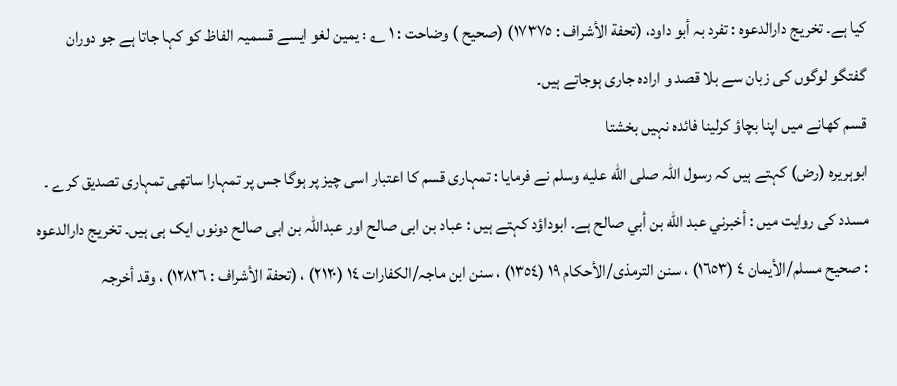کیا ہے۔ تخریج دارالدعوہ : تفرد بہ أبو داود، (تحفة الأشراف : ١٧٣٧٥) (صحیح ) وضاحت : ١ ؎ : یمین لغو ایسے قسمیہ الفاظ کو کہا جاتا ہے جو دوران گفتگو لوگوں کی زبان سے بلا قصد و ارادہ جاری ہوجاتے ہیں۔
قسم کھانے میں اپنا بچاؤ کرلینا فائدہ نہیں بخشتا
ابوہریرہ (رض) کہتے ہیں کہ رسول اللہ صلى الله عليه وسلم نے فرمایا : تمہاری قسم کا اعتبار اسی چیز پر ہوگا جس پر تمہارا ساتھی تمہاری تصدیق کرے ۔ مسدد کی روایت میں : أخبرني عبد الله بن أبي صالح ہے۔ ابوداؤد کہتے ہیں : عباد بن ابی صالح اور عبداللہ بن ابی صالح دونوں ایک ہی ہیں۔ تخریج دارالدعوہ : صحیح مسلم/الأیمان ٤ (١٦٥٣) ، سنن الترمذی/الأحکام ١٩ (١٣٥٤) ، سنن ابن ماجہ/الکفارات ١٤ (٢١٢٠) ، (تحفة الأشراف : ١٢٨٢٦) ، وقد أخرجہ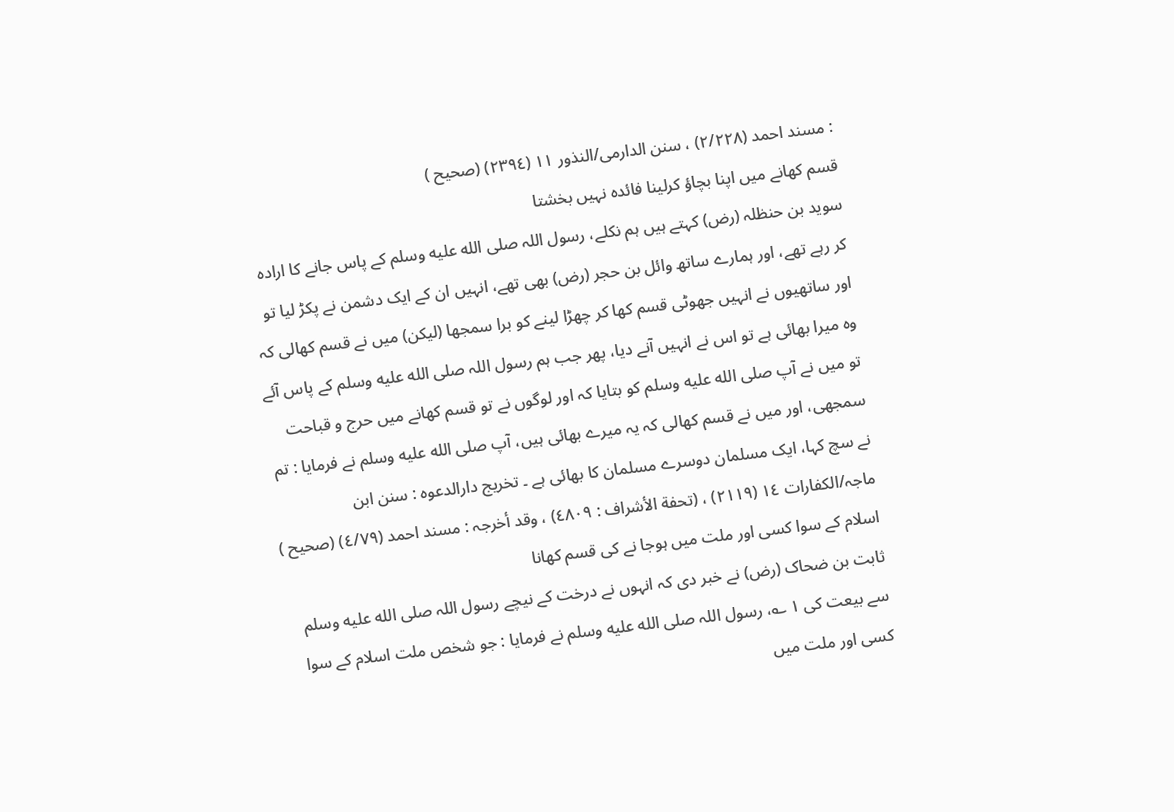: مسند احمد (٢/٢٢٨) ، سنن الدارمی/النذور ١١ (٢٣٩٤) (صحیح )
قسم کھانے میں اپنا بچاؤ کرلینا فائدہ نہیں بخشتا
سوید بن حنظلہ (رض) کہتے ہیں ہم نکلے، رسول اللہ صلى الله عليه وسلم کے پاس جانے کا ارادہ کر رہے تھے، اور ہمارے ساتھ وائل بن حجر (رض) بھی تھے، انہیں ان کے ایک دشمن نے پکڑ لیا تو اور ساتھیوں نے انہیں جھوٹی قسم کھا کر چھڑا لینے کو برا سمجھا (لیکن) میں نے قسم کھالی کہ وہ میرا بھائی ہے تو اس نے انہیں آنے دیا، پھر جب ہم رسول اللہ صلى الله عليه وسلم کے پاس آئے تو میں نے آپ صلى الله عليه وسلم کو بتایا کہ اور لوگوں نے تو قسم کھانے میں حرج و قباحت سمجھی، اور میں نے قسم کھالی کہ یہ میرے بھائی ہیں، آپ صلى الله عليه وسلم نے فرمایا : تم نے سچ کہا، ایک مسلمان دوسرے مسلمان کا بھائی ہے ۔ تخریج دارالدعوہ : سنن ابن ماجہ/الکفارات ١٤ (٢١١٩) ، (تحفة الأشراف : ٤٨٠٩) ، وقد أخرجہ : مسند احمد (٤/٧٩) (صحیح )
اسلام کے سوا کسی اور ملت میں ہوجا نے کی قسم کھانا
ثابت بن ضحاک (رض) نے خبر دی کہ انہوں نے درخت کے نیچے رسول اللہ صلى الله عليه وسلم سے بیعت کی ١ ؎، رسول اللہ صلى الله عليه وسلم نے فرمایا : جو شخص ملت اسلام کے سوا کسی اور ملت میں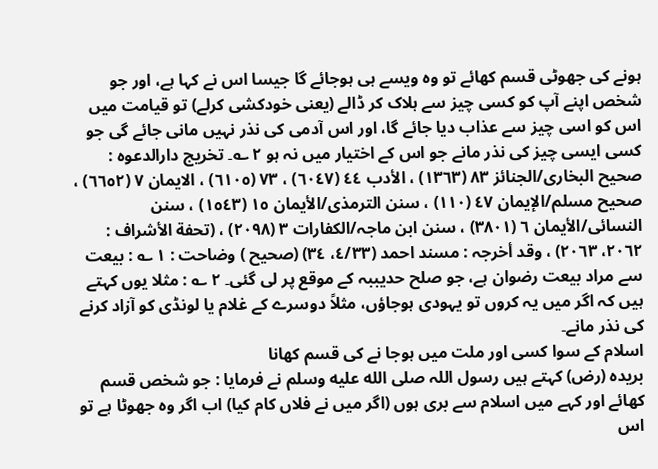ہونے کی جھوٹی قسم کھائے تو وہ ویسے ہی ہوجائے گا جیسا اس نے کہا ہے، اور جو شخص اپنے آپ کو کسی چیز سے ہلاک کر ڈالے (یعنی خودکشی کرلے) تو قیامت میں اس کو اسی چیز سے عذاب دیا جائے گا، اور اس آدمی کی نذر نہیں مانی جائے گی جو کسی ایسی چیز کی نذر مانے جو اس کے اختیار میں نہ ہو ٢ ؎۔ تخریج دارالدعوہ : صحیح البخاری/الجنائز ٨٣ (١٣٦٣) ، الأدب ٤٤ (٦٠٤٧) ، ٧٣ (٦١٠٥) ، الایمان ٧ (٦٦٥٢) ، صحیح مسلم/الإیمان ٤٧ (١١٠) ، سنن الترمذی/الأیمان ١٥ (١٥٤٣) ، سنن النسائی/الأیمان ٦ (٣٨٠١) ، سنن ابن ماجہ/الکفارات ٣ (٢٠٩٨) ، (تحفة الأشراف : ٢٠٦٢، ٢٠٦٣) ، وقد أخرجہ : مسند احمد (٤/٣٣، ٣٤) (صحیح ) وضاحت : ١ ؎ : بیعت سے مراد بیعت رضوان ہے، جو صلح حدیببہ کے موقع پر لی گئی۔ ٢ ؎ : مثلا یوں کہتے ہیں کہ اگر میں یہ کروں تو یہودی ہوجاؤں، مثلاً دوسرے کے غلام یا لونڈی کو آزاد کرنے کی نذر مانے۔
اسلام کے سوا کسی اور ملت میں ہوجا نے کی قسم کھانا
بریدہ (رض) کہتے ہیں رسول اللہ صلى الله عليه وسلم نے فرمایا : جو شخص قسم کھائے اور کہے میں اسلام سے بری ہوں (اگر میں نے فلاں کام کیا) اب اگر وہ جھوٹا ہے تو اس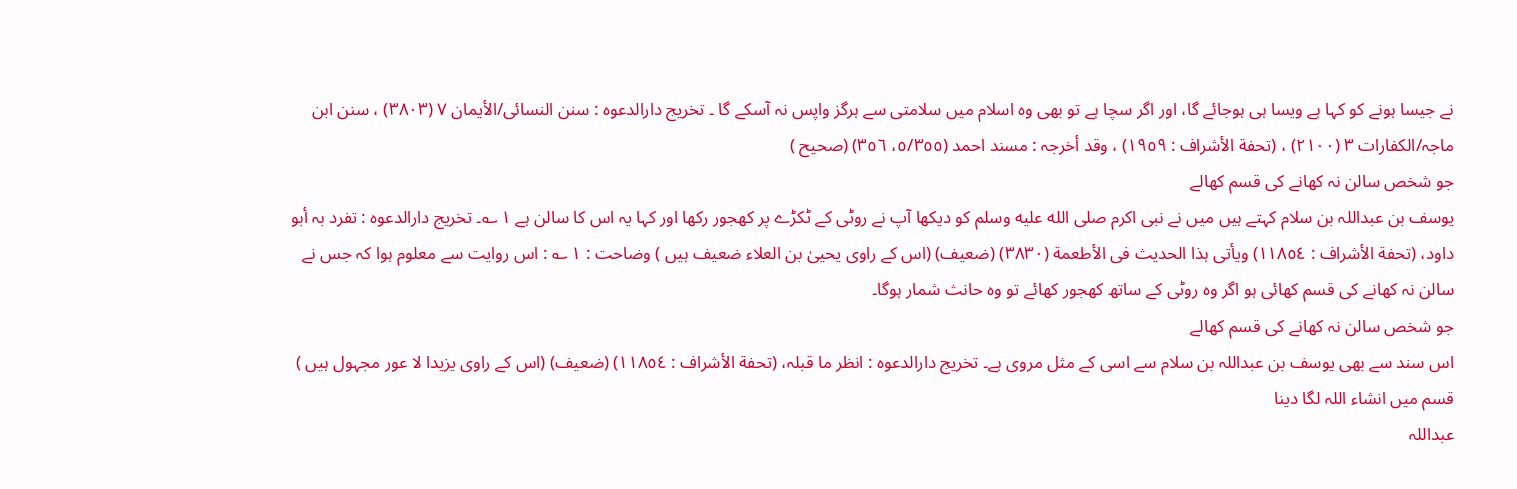نے جیسا ہونے کو کہا ہے ویسا ہی ہوجائے گا، اور اگر سچا ہے تو بھی وہ اسلام میں سلامتی سے ہرگز واپس نہ آسکے گا ۔ تخریج دارالدعوہ : سنن النسائی/الأیمان ٧ (٣٨٠٣) ، سنن ابن ماجہ/الکفارات ٣ (٢١٠٠) ، (تحفة الأشراف : ١٩٥٩) ، وقد أخرجہ : مسند احمد (٥/٣٥٥، ٣٥٦) (صحیح )
جو شخص سالن نہ کھانے کی قسم کھالے
یوسف بن عبداللہ بن سلام کہتے ہیں میں نے نبی اکرم صلى الله عليه وسلم کو دیکھا آپ نے روٹی کے ٹکڑے پر کھجور رکھا اور کہا یہ اس کا سالن ہے ١ ؎۔ تخریج دارالدعوہ : تفرد بہ أبو داود، (تحفة الأشراف : ١١٨٥٤) ویأتی ہذا الحدیث فی الأطعمة (٣٨٣٠) (ضعیف) (اس کے راوی یحییٰ بن العلاء ضعیف ہیں ) وضاحت : ١ ؎ : اس روایت سے معلوم ہوا کہ جس نے سالن نہ کھانے کی قسم کھائی ہو اگر وہ روٹی کے ساتھ کھجور کھائے تو وہ حانث شمار ہوگا۔
جو شخص سالن نہ کھانے کی قسم کھالے
اس سند سے بھی یوسف بن عبداللہ بن سلام سے اسی کے مثل مروی ہے۔ تخریج دارالدعوہ : انظر ما قبلہ، (تحفة الأشراف : ١١٨٥٤) (ضعیف) (اس کے راوی یزیدا لا عور مجہول ہیں )
قسم میں انشاء اللہ لگا دینا
عبداللہ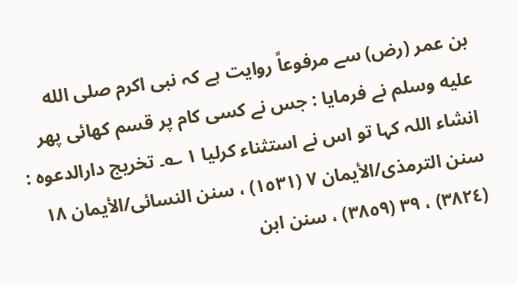بن عمر (رض) سے مرفوعاً روایت ہے کہ نبی اکرم صلى الله عليه وسلم نے فرمایا : جس نے کسی کام پر قسم کھائی پھر انشاء اللہ کہا تو اس نے استثناء کرلیا ١ ؎۔ تخریج دارالدعوہ : سنن الترمذی/الأیمان ٧ (١٥٣١) ، سنن النسائی/الأیمان ١٨ (٣٨٢٤) ، ٣٩ (٣٨٥٩) ، سنن ابن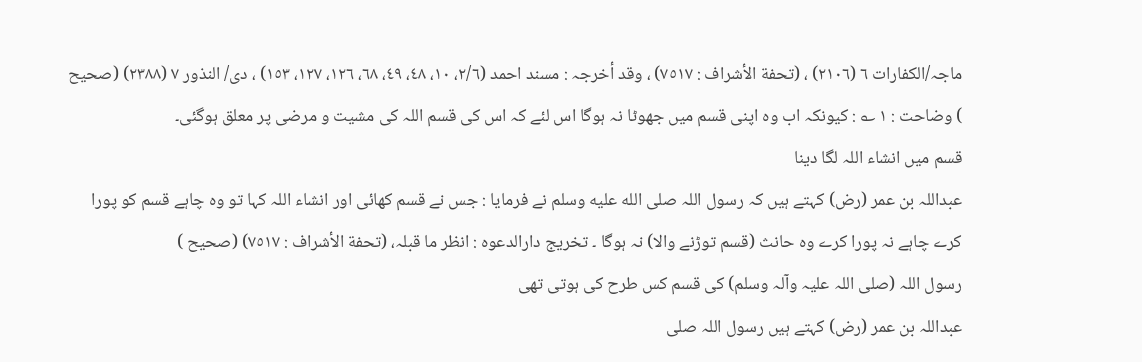ماجہ/الکفارات ٦ (٢١٠٦) ، (تحفة الأشراف : ٧٥١٧) ، وقد أخرجہ : مسند احمد (٢/٦، ١٠، ٤٨، ٤٩، ٦٨، ١٢٦، ١٢٧، ١٥٣) ، دی/ النذور ٧ (٢٣٨٨) (صحیح ) وضاحت : ١ ؎ : کیونکہ اب وہ اپنی قسم میں جھوٹا نہ ہوگا اس لئے کہ اس کی قسم اللہ کی مشیت و مرضی پر معلق ہوگئی۔
قسم میں انشاء اللہ لگا دینا
عبداللہ بن عمر (رض) کہتے ہیں کہ رسول اللہ صلى الله عليه وسلم نے فرمایا : جس نے قسم کھائی اور انشاء اللہ کہا تو وہ چاہے قسم کو پورا کرے چاہے نہ پورا کرے وہ حانث (قسم توڑنے والا) نہ ہوگا ۔ تخریج دارالدعوہ : انظر ما قبلہ، (تحفة الأشراف : ٧٥١٧) (صحیح )
رسول اللہ (صلی اللہ علیہ وآلہ وسلم) کی قسم کس طرح کی ہوتی تھی
عبداللہ بن عمر (رض) کہتے ہیں رسول اللہ صلى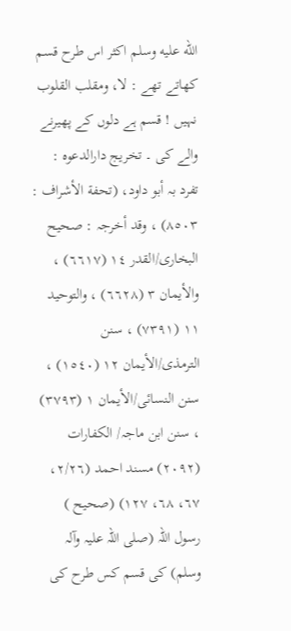الله عليه وسلم اکثر اس طرح قسم کھاتے تھے : لا، ومقلب القلوب نہیں ! قسم ہے دلوں کے پھیرنے والے کی ۔ تخریج دارالدعوہ : تفرد بہ أبو داود، (تحفة الأشراف : ٨٥٠٣) ، وقد أخرجہ : صحیح البخاری/القدر ١٤ (٦٦١٧) ، والأیمان ٣ (٦٦٢٨) ، والتوحید ١١ (٧٣٩١) ، سنن الترمذی/الأیمان ١٢ (١٥٤٠) ، سنن النسائی/الأیمان ١ (٣٧٩٣) ، سنن ابن ماجہ/ الکفارات (٢٠٩٢) مسند احمد (٢/٢٦، ٦٧، ٦٨، ١٢٧) (صحیح )
رسول اللہ (صلی اللہ علیہ وآلہ وسلم) کی قسم کس طرح کی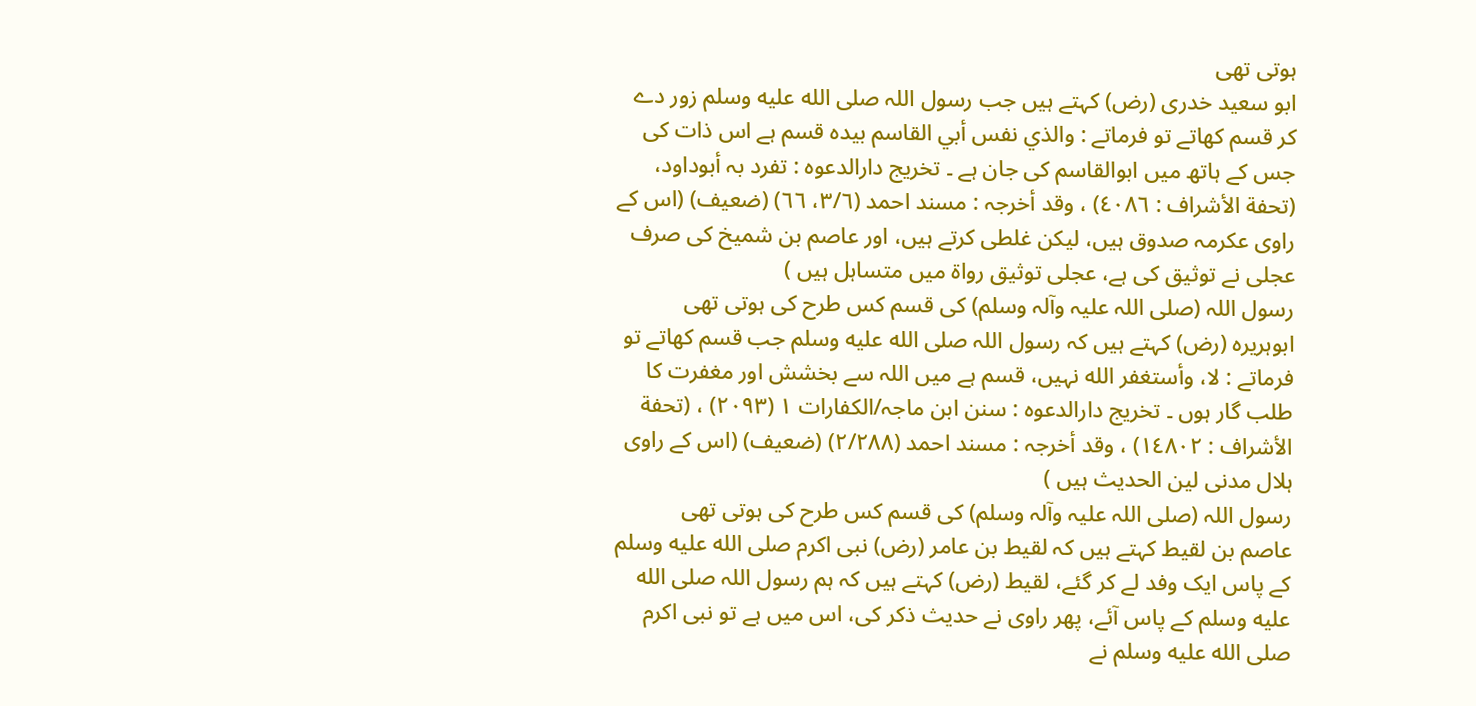ہوتی تھی
ابو سعید خدری (رض) کہتے ہیں جب رسول اللہ صلى الله عليه وسلم زور دے کر قسم کھاتے تو فرماتے : والذي نفس أبي القاسم بيده قسم ہے اس ذات کی جس کے ہاتھ میں ابوالقاسم کی جان ہے ۔ تخریج دارالدعوہ : تفرد بہ أبوداود، (تحفة الأشراف : ٤٠٨٦) ، وقد أخرجہ : مسند احمد (٣/٦، ٦٦) (ضعیف) (اس کے راوی عکرمہ صدوق ہیں، لیکن غلطی کرتے ہیں، اور عاصم بن شمیخ کی صرف عجلی نے توثیق کی ہے، عجلی توثیق رواة میں متساہل ہیں )
رسول اللہ (صلی اللہ علیہ وآلہ وسلم) کی قسم کس طرح کی ہوتی تھی
ابوہریرہ (رض) کہتے ہیں کہ رسول اللہ صلى الله عليه وسلم جب قسم کھاتے تو فرماتے : لا، وأستغفر الله نہیں، قسم ہے میں اللہ سے بخشش اور مغفرت کا طلب گار ہوں ۔ تخریج دارالدعوہ : سنن ابن ماجہ/الکفارات ١ (٢٠٩٣) ، (تحفة الأشراف : ١٤٨٠٢) ، وقد أخرجہ : مسند احمد (٢/٢٨٨) (ضعیف) (اس کے راوی ہلال مدنی لین الحدیث ہیں )
رسول اللہ (صلی اللہ علیہ وآلہ وسلم) کی قسم کس طرح کی ہوتی تھی
عاصم بن لقیط کہتے ہیں کہ لقیط بن عامر (رض) نبی اکرم صلى الله عليه وسلم کے پاس ایک وفد لے کر گئے، لقیط (رض) کہتے ہیں کہ ہم رسول اللہ صلى الله عليه وسلم کے پاس آئے، پھر راوی نے حدیث ذکر کی، اس میں ہے تو نبی اکرم صلى الله عليه وسلم نے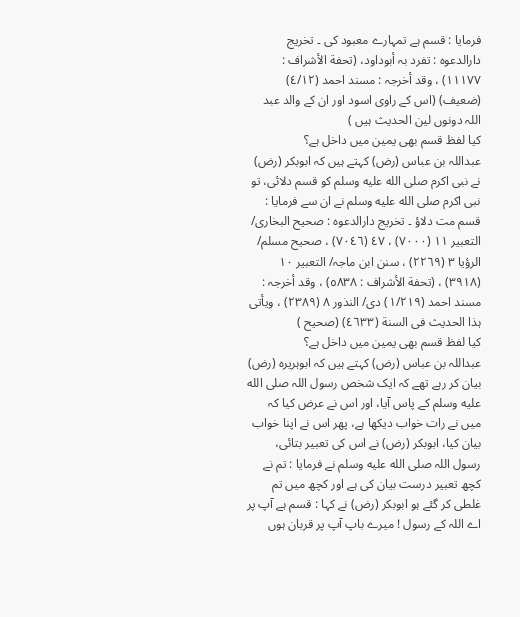فرمایا : قسم ہے تمہارے معبود کی ۔ تخریج دارالدعوہ : تفرد بہ أبوداود، (تحفة الأشراف : ١١١٧٧) ، وقد أخرجہ : مسند احمد (٤/١٢) (ضعیف) (اس کے راوی اسود اور ان کے والد عبد اللہ دونوں لین الحدیث ہیں )
کیا لفظ قسم بھی یمین میں داخل ہے؟
عبداللہ بن عباس (رض) کہتے ہیں کہ ابوبکر (رض) نے نبی اکرم صلى الله عليه وسلم کو قسم دلائی، تو نبی اکرم صلى الله عليه وسلم نے ان سے فرمایا : قسم مت دلاؤ ۔ تخریج دارالدعوہ : صحیح البخاری/ التعبیر ١١ (٧٠٠٠) ، ٤٧ (٧٠٤٦) ، صحیح مسلم/ الرؤیا ٣ (٢٢٦٩) ، سنن ابن ماجہ/ التعبیر ١٠ (٣٩١٨) ، (تحفة الأشراف : ٥٨٣٨) ، وقد أخرجہ : مسند احمد (١/٢١٩) دی/ النذور ٨ (٢٣٨٩) ، ویأتی ہذا الحدیث فی السنة (٤٦٣٣) (صحیح )
کیا لفظ قسم بھی یمین میں داخل ہے؟
عبداللہ بن عباس (رض) کہتے ہیں کہ ابوہریرہ (رض) بیان کر رہے تھے کہ ایک شخص رسول اللہ صلى الله عليه وسلم کے پاس آیا، اور اس نے عرض کیا کہ میں نے رات خواب دیکھا ہے، پھر اس نے اپنا خواب بیان کیا، ابوبکر (رض) نے اس کی تعبیر بتائی، رسول اللہ صلى الله عليه وسلم نے فرمایا : تم نے کچھ تعبیر درست بیان کی ہے اور کچھ میں تم غلطی کر گئے ہو ابوبکر (رض) نے کہا : قسم ہے آپ پر اے اللہ کے رسول ! میرے باپ آپ پر قربان ہوں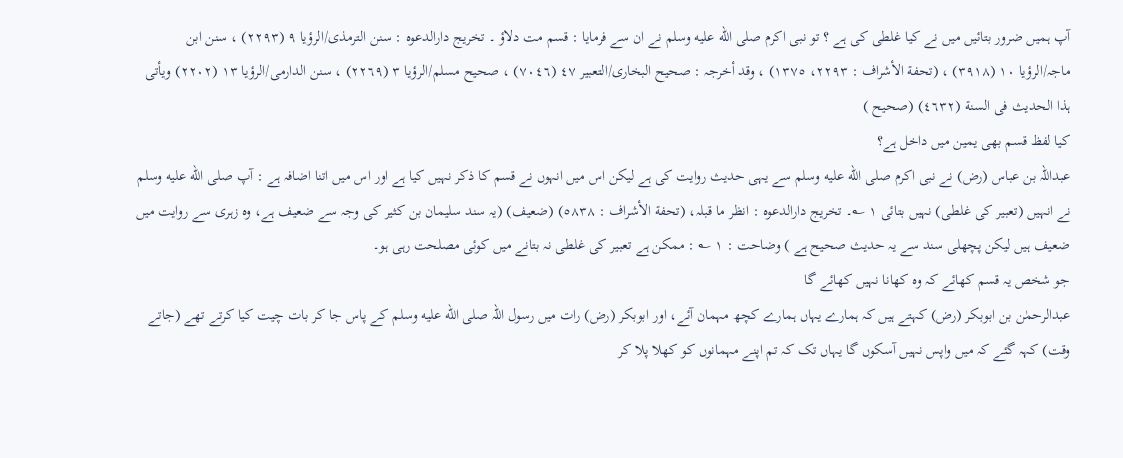آپ ہمیں ضرور بتائیں میں نے کیا غلطی کی ہے ؟ تو نبی اکرم صلى الله عليه وسلم نے ان سے فرمایا : قسم مت دلاؤ ۔ تخریج دارالدعوہ : سنن الترمذی/الرؤیا ٩ (٢٢٩٣) ، سنن ابن ماجہ/الرؤیا ١٠ (٣٩١٨) ، (تحفة الأشراف : ٢٢٩٣، ١٣٧٥) ، وقد أخرجہ : صحیح البخاری/التعبیر ٤٧ (٧٠٤٦) ، صحیح مسلم/الرؤیا ٣ (٢٢٦٩) ، سنن الدارمی/الرؤیا ١٣ (٢٢٠٢) ویأتی ہذا الحدیث فی السنة (٤٦٣٢) (صحیح )
کیا لفظ قسم بھی یمین میں داخل ہے؟
عبداللہ بن عباس (رض) نے نبی اکرم صلى الله عليه وسلم سے یہی حدیث روایت کی ہے لیکن اس میں انہوں نے قسم کا ذکر نہیں کیا ہے اور اس میں اتنا اضافہ ہے : آپ صلى الله عليه وسلم نے انہیں (تعبیر کی غلطی) نہیں بتائی ١ ؎۔ تخریج دارالدعوہ : انظر ما قبلہ، (تحفة الأشراف : ٥٨٣٨) (ضعیف) (یہ سند سلیمان بن کثیر کی وجہ سے ضعیف ہے، وہ زہری سے روایت میں ضعیف ہیں لیکن پچھلی سند سے یہ حدیث صحیح ہے ) وضاحت : ١ ؎ : ممکن ہے تعبیر کی غلطی نہ بتانے میں کوئی مصلحت رہی ہو۔
جو شخص یہ قسم کھائے کہ وہ کھانا نہیں کھائے گا
عبدالرحمٰن بن ابوبکر (رض) کہتے ہیں کہ ہمارے یہاں ہمارے کچھ مہمان آئے، اور ابوبکر (رض) رات میں رسول اللہ صلى الله عليه وسلم کے پاس جا کر بات چیت کیا کرتے تھے (جاتے وقت) کہہ گئے کہ میں واپس نہیں آسکوں گا یہاں تک کہ تم اپنے مہمانوں کو کھلا پلا کر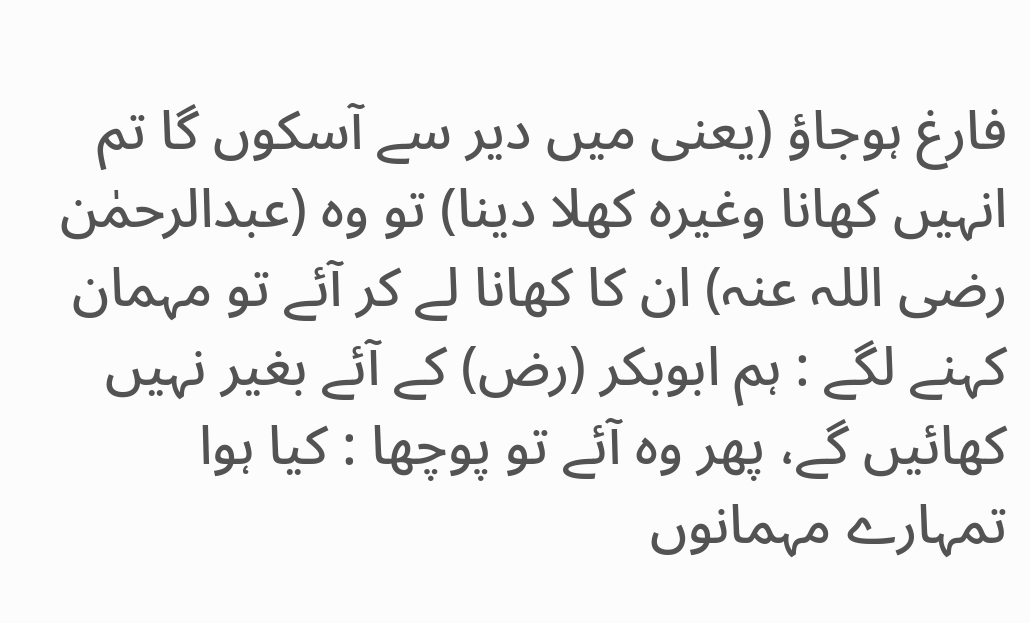فارغ ہوجاؤ (یعنی میں دیر سے آسکوں گا تم انہیں کھانا وغیرہ کھلا دینا) تو وہ (عبدالرحمٰن رضی اللہ عنہ) ان کا کھانا لے کر آئے تو مہمان کہنے لگے : ہم ابوبکر (رض) کے آئے بغیر نہیں کھائیں گے، پھر وہ آئے تو پوچھا : کیا ہوا تمہارے مہمانوں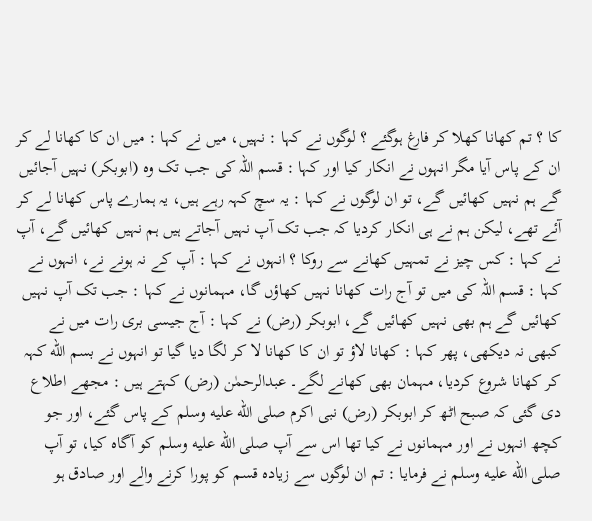کا ؟ تم کھانا کھلا کر فارغ ہوگئے ؟ لوگوں نے کہا : نہیں، میں نے کہا : میں ان کا کھانا لے کر ان کے پاس آیا مگر انہوں نے انکار کیا اور کہا : قسم اللہ کی جب تک وہ (ابوبکر) نہیں آجائیں گے ہم نہیں کھائیں گے، تو ان لوگوں نے کہا : یہ سچ کہہ رہے ہیں، یہ ہمارے پاس کھانا لے کر آئے تھے، لیکن ہم نے ہی انکار کردیا کہ جب تک آپ نہیں آجاتے ہیں ہم نہیں کھائیں گے، آپ نے کہا : کس چیز نے تمہیں کھانے سے روکا ؟ انہوں نے کہا : آپ کے نہ ہونے نے، انہوں نے کہا : قسم اللہ کی میں تو آج رات کھانا نہیں کھاؤں گا، مہمانوں نے کہا : جب تک آپ نہیں کھائیں گے ہم بھی نہیں کھائیں گے، ابوبکر (رض) نے کہا : آج جیسی بری رات میں نے کبھی نہ دیکھی، پھر کہا : کھانا لاؤ تو ان کا کھانا لا کر لگا دیا گیا تو انہوں نے بسم الله کہہ کر کھانا شروع کردیا، مہمان بھی کھانے لگے۔ عبدالرحمٰن (رض) کہتے ہیں : مجھے اطلاع دی گئی کہ صبح اٹھ کر ابوبکر (رض) نبی اکرم صلى الله عليه وسلم کے پاس گئے، اور جو کچھ انہوں نے اور مہمانوں نے کیا تھا اس سے آپ صلى الله عليه وسلم کو آگاہ کیا، تو آپ صلى الله عليه وسلم نے فرمایا : تم ان لوگوں سے زیادہ قسم کو پورا کرنے والے اور صادق ہو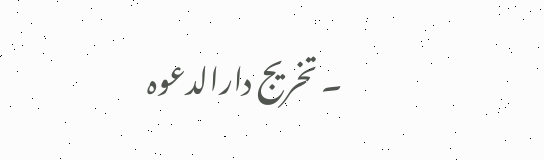۔ تخریج دارالدعوہ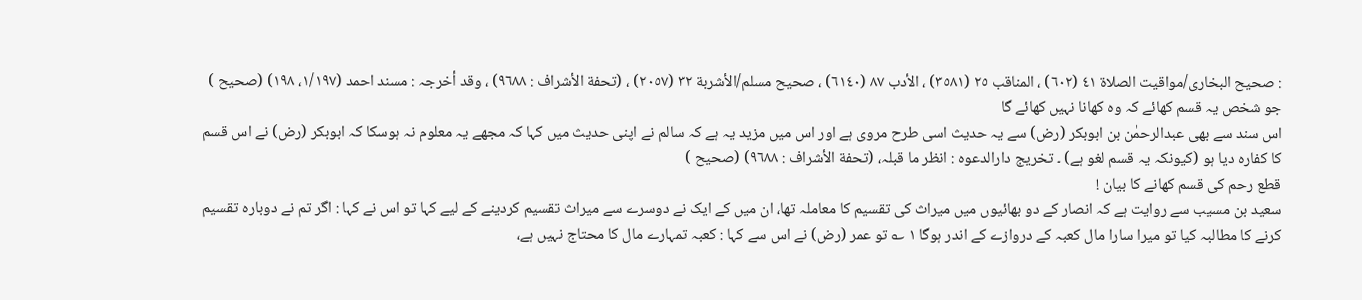: صحیح البخاری/مواقیت الصلاة ٤١ (٦٠٢) ، المناقب ٢٥ (٣٥٨١) ، الأدب ٨٧ (٦١٤٠) ، صحیح مسلم/الأشربة ٣٢ (٢٠٥٧) ، (تحفة الأشراف : ٩٦٨٨) ، وقد أخرجہ : مسند احمد (١/١٩٧، ١٩٨) (صحیح )
جو شخص یہ قسم کھائے کہ وہ کھانا نہیں کھائے گا
اس سند سے بھی عبدالرحمٰن بن ابوبکر (رض) سے یہ حدیث اسی طرح مروی ہے اور اس میں مزید یہ ہے کہ سالم نے اپنی حدیث میں کہا کہ مجھے یہ معلوم نہ ہوسکا کہ ابوبکر (رض) نے اس قسم کا کفارہ دیا ہو (کیونکہ یہ قسم لغو ہے) ۔ تخریج دارالدعوہ : انظر ما قبلہ، (تحفة الأشراف : ٩٦٨٨) (صحیح )
قطع رحم کی قسم کھانے کا بیان !
سعید بن مسیب سے روایت ہے کہ انصار کے دو بھائیوں میں میراث کی تقسیم کا معاملہ تھا، ان میں کے ایک نے دوسرے سے میراث تقسیم کردینے کے لیے کہا تو اس نے کہا : اگر تم نے دوبارہ تقسیم کرنے کا مطالبہ کیا تو میرا سارا مال کعبہ کے دروازے کے اندر ہوگا ١ ؎ تو عمر (رض) نے اس سے کہا : کعبہ تمہارے مال کا محتاج نہیں ہے،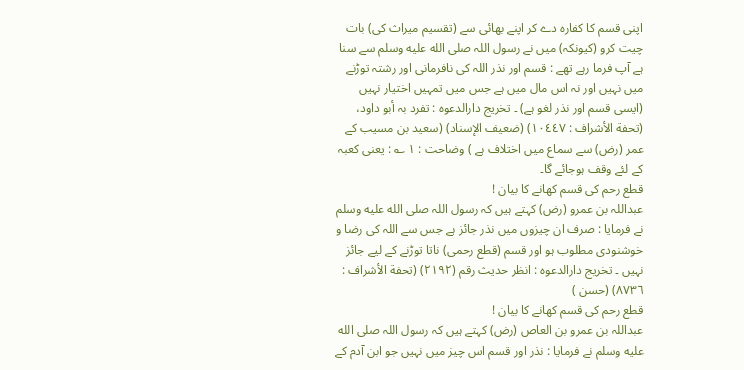اپنی قسم کا کفارہ دے کر اپنے بھائی سے (تقسیم میراث کی) بات چیت کرو (کیونکہ) میں نے رسول اللہ صلى الله عليه وسلم سے سنا ہے آپ فرما رہے تھے : قسم اور نذر اللہ کی نافرمانی اور رشتہ توڑنے میں نہیں اور نہ اس مال میں ہے جس میں تمہیں اختیار نہیں (ایسی قسم اور نذر لغو ہے) ۔ تخریج دارالدعوہ : تفرد بہ أبو داود، (تحفة الأشراف : ١٠٤٤٧) (ضعیف الإسناد) (سعید بن مسیب کے عمر (رض) سے سماع میں اختلاف ہے ) وضاحت : ١ ؎ : یعنی کعبہ کے لئے وقف ہوجائے گا۔
قطع رحم کی قسم کھانے کا بیان !
عبداللہ بن عمرو (رض) کہتے ہیں کہ رسول اللہ صلى الله عليه وسلم نے فرمایا : صرف ان چیزوں میں نذر جائز ہے جس سے اللہ کی رضا و خوشنودی مطلوب ہو اور قسم (قطع رحمی) ناتا توڑنے کے لیے جائز نہیں ۔ تخریج دارالدعوہ : انظر حدیث رقم (٢١٩٢) (تحفة الأشراف : ٨٧٣٦) (حسن )
قطع رحم کی قسم کھانے کا بیان !
عبداللہ بن عمرو بن العاص (رض) کہتے ہیں کہ رسول اللہ صلى الله عليه وسلم نے فرمایا : نذر اور قسم اس چیز میں نہیں جو ابن آدم کے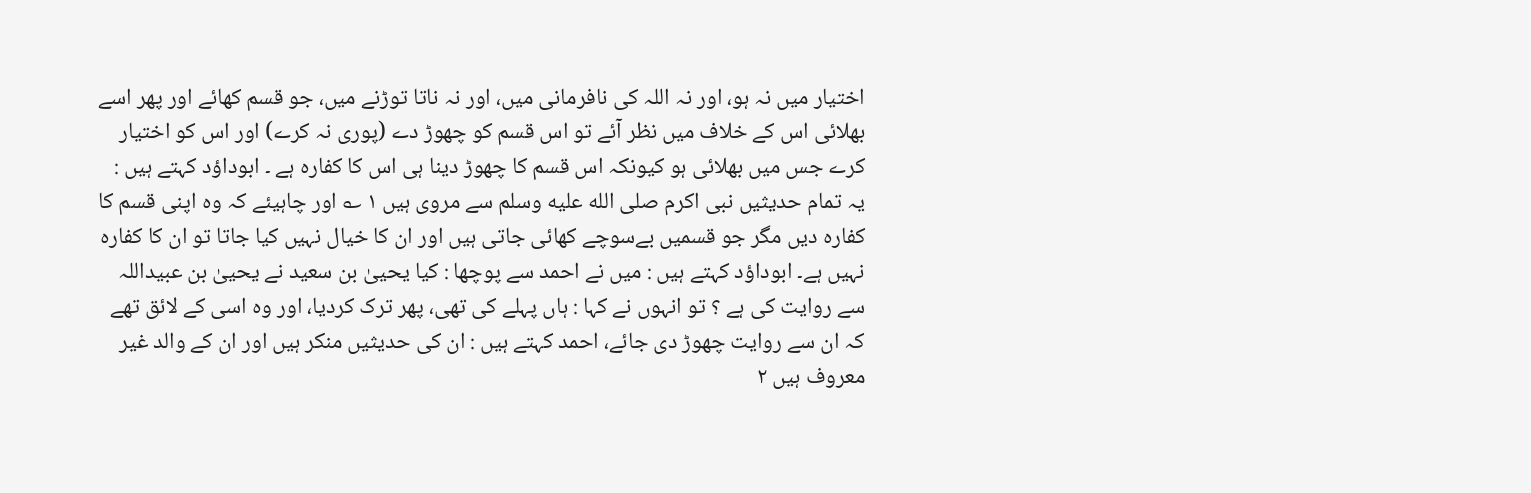اختیار میں نہ ہو، اور نہ اللہ کی نافرمانی میں، اور نہ ناتا توڑنے میں، جو قسم کھائے اور پھر اسے بھلائی اس کے خلاف میں نظر آئے تو اس قسم کو چھوڑ دے (پوری نہ کرے) اور اس کو اختیار کرے جس میں بھلائی ہو کیونکہ اس قسم کا چھوڑ دینا ہی اس کا کفارہ ہے ۔ ابوداؤد کہتے ہیں : یہ تمام حدیثیں نبی اکرم صلى الله عليه وسلم سے مروی ہیں ١ ؎ اور چاہیئے کہ وہ اپنی قسم کا کفارہ دیں مگر جو قسمیں بےسوچے کھائی جاتی ہیں اور ان کا خیال نہیں کیا جاتا تو ان کا کفارہ نہیں ہے۔ ابوداؤد کہتے ہیں : میں نے احمد سے پوچھا : کیا یحییٰ بن سعید نے یحییٰ بن عبیداللہ سے روایت کی ہے ؟ تو انہوں نے کہا : ہاں پہلے کی تھی، پھر ترک کردیا، اور وہ اسی کے لائق تھے کہ ان سے روایت چھوڑ دی جائے، احمد کہتے ہیں : ان کی حدیثیں منکر ہیں اور ان کے والد غیر معروف ہیں ٢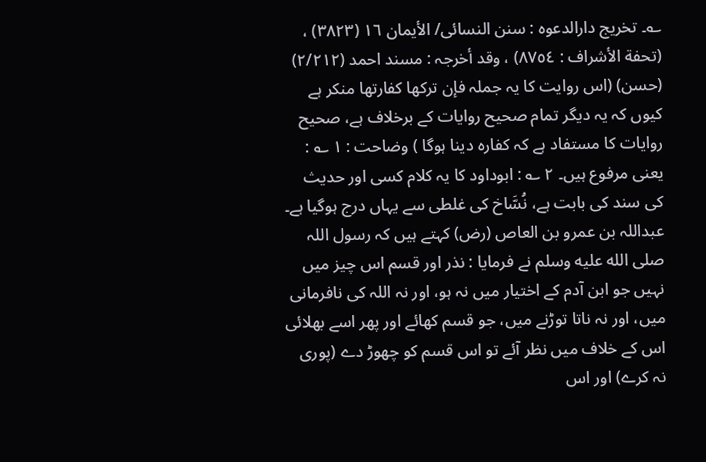؎۔ تخریج دارالدعوہ : سنن النسائی/ الأیمان ١٦ (٣٨٢٣) ، (تحفة الأشراف : ٨٧٥٤) ، وقد أخرجہ : مسند احمد (٢/٢١٢) (حسن) (اس روایت کا یہ جملہ فإن تركها کفارتها منکر ہے کیوں کہ یہ دیگر تمام صحیح روایات کے برخلاف ہے، صحیح روایات کا مستفاد ہے کہ کفارہ دینا ہوگا ) وضاحت : ١ ؎ : یعنی مرفوع ہیں۔ ٢ ؎ : ابوداود کا یہ کلام کسی اور حدیث کی سند کی بابت ہے، نُسَّاخ کی غلطی سے یہاں درج ہوگیا ہے۔ عبداللہ بن عمرو بن العاص (رض) کہتے ہیں کہ رسول اللہ صلى الله عليه وسلم نے فرمایا : نذر اور قسم اس چیز میں نہیں جو ابن آدم کے اختیار میں نہ ہو، اور نہ اللہ کی نافرمانی میں، اور نہ ناتا توڑنے میں، جو قسم کھائے اور پھر اسے بھلائی اس کے خلاف میں نظر آئے تو اس قسم کو چھوڑ دے (پوری نہ کرے) اور اس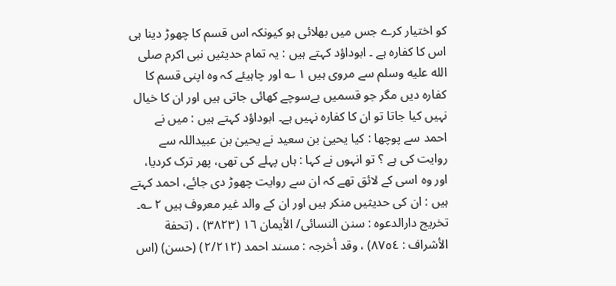کو اختیار کرے جس میں بھلائی ہو کیونکہ اس قسم کا چھوڑ دینا ہی اس کا کفارہ ہے ۔ ابوداؤد کہتے ہیں : یہ تمام حدیثیں نبی اکرم صلى الله عليه وسلم سے مروی ہیں ١ ؎ اور چاہیئے کہ وہ اپنی قسم کا کفارہ دیں مگر جو قسمیں بےسوچے کھائی جاتی ہیں اور ان کا خیال نہیں کیا جاتا تو ان کا کفارہ نہیں ہے۔ ابوداؤد کہتے ہیں : میں نے احمد سے پوچھا : کیا یحییٰ بن سعید نے یحییٰ بن عبیداللہ سے روایت کی ہے ؟ تو انہوں نے کہا : ہاں پہلے کی تھی، پھر ترک کردیا، اور وہ اسی کے لائق تھے کہ ان سے روایت چھوڑ دی جائے، احمد کہتے ہیں : ان کی حدیثیں منکر ہیں اور ان کے والد غیر معروف ہیں ٢ ؎۔ تخریج دارالدعوہ : سنن النسائی/ الأیمان ١٦ (٣٨٢٣) ، (تحفة الأشراف : ٨٧٥٤) ، وقد أخرجہ : مسند احمد (٢/٢١٢) (حسن) (اس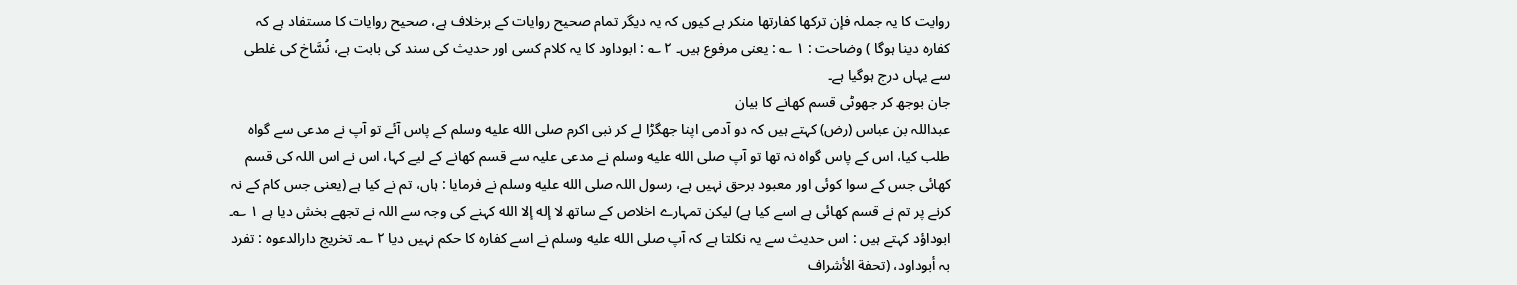روایت کا یہ جملہ فإن تركها کفارتها منکر ہے کیوں کہ یہ دیگر تمام صحیح روایات کے برخلاف ہے، صحیح روایات کا مستفاد ہے کہ کفارہ دینا ہوگا ) وضاحت : ١ ؎ : یعنی مرفوع ہیں۔ ٢ ؎ : ابوداود کا یہ کلام کسی اور حدیث کی سند کی بابت ہے، نُسَّاخ کی غلطی سے یہاں درج ہوگیا ہے۔
جان بوجھ کر جھوٹی قسم کھانے کا بیان
عبداللہ بن عباس (رض) کہتے ہیں کہ دو آدمی اپنا جھگڑا لے کر نبی اکرم صلى الله عليه وسلم کے پاس آئے تو آپ نے مدعی سے گواہ طلب کیا، اس کے پاس گواہ نہ تھا تو آپ صلى الله عليه وسلم نے مدعی علیہ سے قسم کھانے کے لیے کہا، اس نے اس اللہ کی قسم کھائی جس کے سوا کوئی اور معبود برحق نہیں ہے، رسول اللہ صلى الله عليه وسلم نے فرمایا : ہاں، تم نے کیا ہے (یعنی جس کام کے نہ کرنے پر تم نے قسم کھائی ہے اسے کیا ہے) لیکن تمہارے اخلاص کے ساتھ لا إله إلا الله کہنے کی وجہ سے اللہ نے تجھے بخش دیا ہے ١ ؎۔ ابوداؤد کہتے ہیں : اس حدیث سے یہ نکلتا ہے کہ آپ صلى الله عليه وسلم نے اسے کفارہ کا حکم نہیں دیا ٢ ؎۔ تخریج دارالدعوہ : تفرد بہ أبوداود، (تحفة الأشراف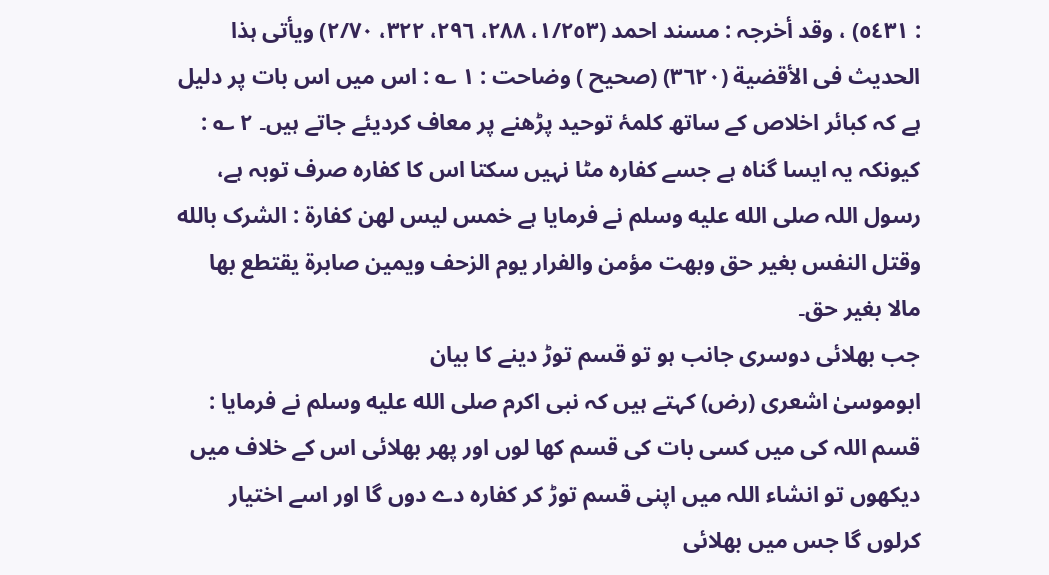: ٥٤٣١) ، وقد أخرجہ : مسند احمد (١/٢٥٣، ٢٨٨، ٢٩٦، ٣٢٢، ٢/٧٠) ویأتی ہذا الحدیث فی الأقضیة (٣٦٢٠) (صحیح ) وضاحت : ١ ؎ : اس میں اس بات پر دلیل ہے کہ کبائر اخلاص کے ساتھ کلمۂ توحید پڑھنے پر معاف کردیئے جاتے ہیں۔ ٢ ؎ : کیونکہ یہ ایسا گناہ ہے جسے کفارہ مٹا نہیں سکتا اس کا کفارہ صرف توبہ ہے، رسول اللہ صلى الله عليه وسلم نے فرمایا ہے خمس ليس لهن کفارة : الشرک بالله وقتل النفس بغير حق وبهت مؤمن والفرار يوم الزحف ويمين صابرة يقتطع بها مالا بغير حق۔
جب بھلائی دوسری جانب ہو تو قسم توڑ دینے کا بیان
ابوموسیٰ اشعری (رض) کہتے ہیں کہ نبی اکرم صلى الله عليه وسلم نے فرمایا : قسم اللہ کی میں کسی بات کی قسم کھا لوں اور پھر بھلائی اس کے خلاف میں دیکھوں تو انشاء اللہ میں اپنی قسم توڑ کر کفارہ دے دوں گا اور اسے اختیار کرلوں گا جس میں بھلائی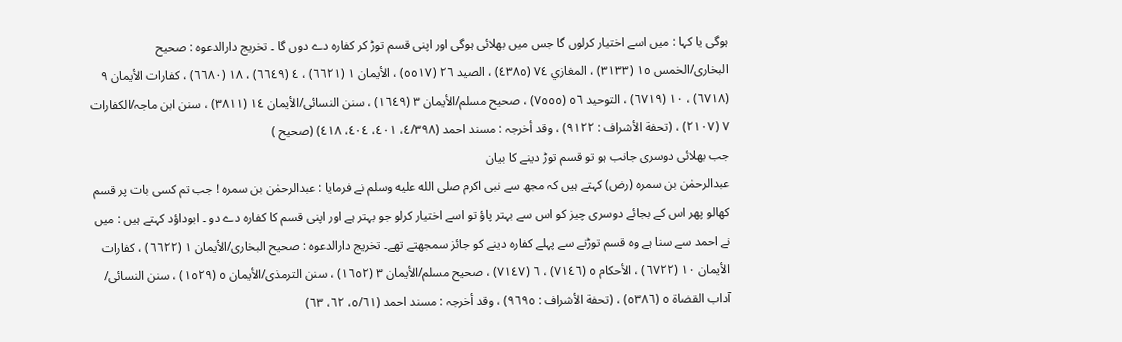ہوگی یا کہا : میں اسے اختیار کرلوں گا جس میں بھلائی ہوگی اور اپنی قسم توڑ کر کفارہ دے دوں گا ۔ تخریج دارالدعوہ : صحیح البخاری/الخمس ١٥ (٣١٣٣) ، المغازي ٧٤ (٤٣٨٥) ، الصید ٢٦ (٥٥١٧) ، الأیمان ١ (٦٦٢١) ، ٤ (٦٦٤٩) ، ١٨ (٦٦٨٠) ، کفارات الأیمان ٩ (٦٧١٨) ، ١٠ (٦٧١٩) ، التوحید ٥٦ (٧٥٥٥) ، صحیح مسلم/الأیمان ٣ (١٦٤٩) ، سنن النسائی/الأیمان ١٤ (٣٨١١) ، سنن ابن ماجہ/الکفارات ٧ (٢١٠٧) ، (تحفة الأشراف : ٩١٢٢) ، وقد أخرجہ : مسند احمد (٤/٣٩٨، ٤٠١، ٤٠٤، ٤١٨) (صحیح )
جب بھلائی دوسری جانب ہو تو قسم توڑ دینے کا بیان
عبدالرحمٰن بن سمرہ (رض) کہتے ہیں کہ مجھ سے نبی اکرم صلى الله عليه وسلم نے فرمایا : عبدالرحمٰن بن سمرہ ! جب تم کسی بات پر قسم کھالو پھر اس کے بجائے دوسری چیز کو اس سے بہتر پاؤ تو اسے اختیار کرلو جو بہتر ہے اور اپنی قسم کا کفارہ دے دو ۔ ابوداؤد کہتے ہیں : میں نے احمد سے سنا ہے وہ قسم توڑنے سے پہلے کفارہ دینے کو جائز سمجھتے تھے۔ تخریج دارالدعوہ : صحیح البخاری/الأیمان ١ (٦٦٢٢) ، کفارات الأیمان ١٠ (٦٧٢٢) ، الأحکام ٥ (٧١٤٦) ، ٦ (٧١٤٧) ، صحیح مسلم/الأیمان ٣ (١٦٥٢) ، سنن الترمذی/الأیمان ٥ (١٥٢٩) ، سنن النسائی/ آداب القضاة ٥ (٥٣٨٦) ، (تحفة الأشراف : ٩٦٩٥) ، وقد أخرجہ : مسند احمد (٥/٦١، ٦٢، ٦٣)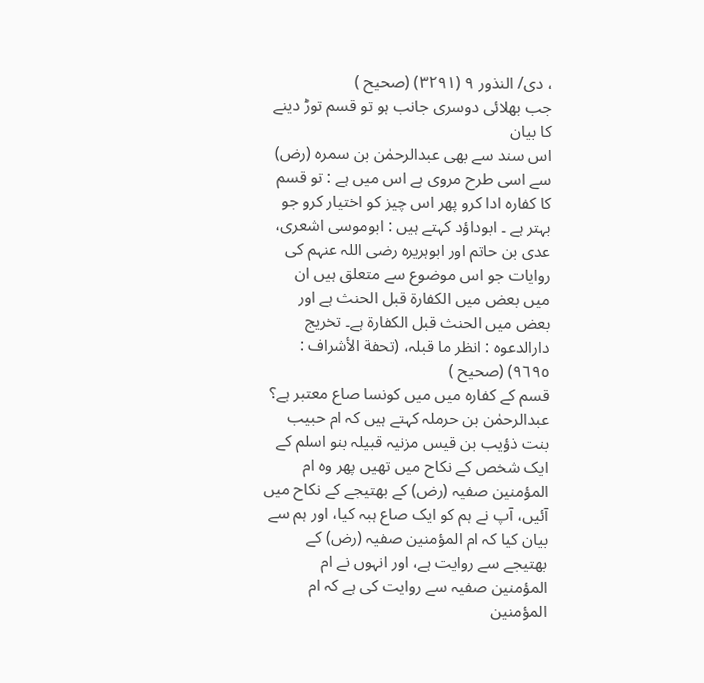، دی/ النذور ٩ (٣٢٩١) (صحیح )
جب بھلائی دوسری جانب ہو تو قسم توڑ دینے کا بیان
اس سند سے بھی عبدالرحمٰن بن سمرہ (رض) سے اسی طرح مروی ہے اس میں ہے : تو قسم کا کفارہ ادا کرو پھر اس چیز کو اختیار کرو جو بہتر ہے ۔ ابوداؤد کہتے ہیں : ابوموسی اشعری، عدی بن حاتم اور ابوہریرہ رضی اللہ عنہم کی روایات جو اس موضوع سے متعلق ہیں ان میں بعض میں الکفارة قبل الحنث ہے اور بعض میں الحنث قبل الکفارة ہے۔ تخریج دارالدعوہ : انظر ما قبلہ، (تحفة الأشراف : ٩٦٩٥) (صحیح )
قسم کے کفارہ میں میں کونسا صاع معتبر ہے؟
عبدالرحمٰن بن حرملہ کہتے ہیں کہ ام حبیب بنت ذؤیب بن قیس مزنیہ قبیلہ بنو اسلم کے ایک شخص کے نکاح میں تھیں پھر وہ ام المؤمنین صفیہ (رض) کے بھتیجے کے نکاح میں آئیں، آپ نے ہم کو ایک صاع ہبہ کیا، اور ہم سے بیان کیا کہ ام المؤمنین صفیہ (رض) کے بھتیجے سے روایت ہے، اور انہوں نے ام المؤمنین صفیہ سے روایت کی ہے کہ ام المؤمنین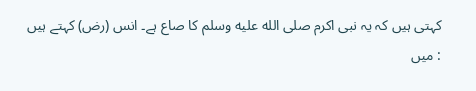کہتی ہیں کہ یہ نبی اکرم صلى الله عليه وسلم کا صاع ہے۔ انس (رض) کہتے ہیں : میں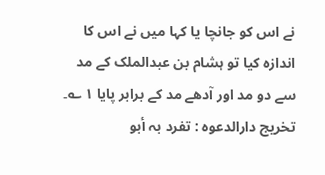نے اس کو جانچا یا کہا میں نے اس کا اندازہ کیا تو ہشام بن عبدالملک کے مد سے دو مد اور آدھے مد کے برابر پایا ١ ؎۔ تخریج دارالدعوہ : تفرد بہ أبو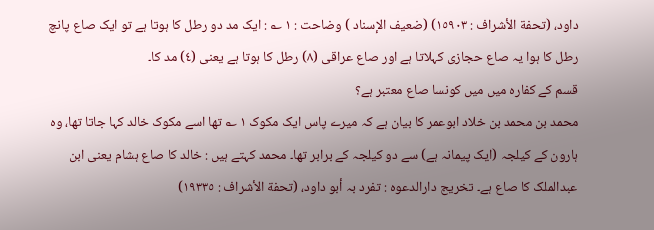داود، (تحفة الأشراف : ١٥٩٠٣) (ضعیف الإسناد ) وضاحت : ١ ؎ : ایک مد دو رطل کا ہوتا ہے تو ایک صاع پانچ رطل کا ہوا یہ صاع حجازی کہلاتا ہے اور صاع عراقی (٨) رطل کا ہوتا ہے یعنی (٤) مد کا۔
قسم کے کفارہ میں میں کونسا صاع معتبر ہے؟
محمد بن محمد بن خلاد ابوعمر کا بیان ہے کہ میرے پاس ایک مکوک ١ ؎ تھا اسے مکوک خالد کہا جاتا تھا، وہ ہارون کے کیلجہ (ایک پیمانہ ہے) سے دو کیلجہ کے برابر تھا۔ محمد کہتے ہیں : خالد کا صاع ہشام یعنی ابن عبدالملک کا صاع ہے۔ تخریج دارالدعوہ : تفرد بہ أبو داود، (تحفة الأشراف : ١٩٣٣٥)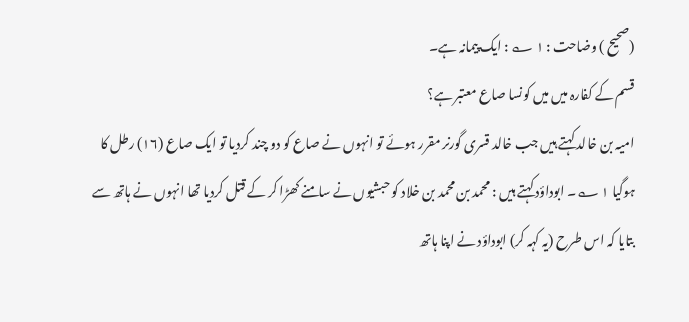(صحیح ) وضاحت : ١ ؎ : ایک پیمانہ ہے۔
قسم کے کفارہ میں میں کونسا صاع معتبر ہے؟
امیہ بن خالد کہتے ہیں جب خالد قسری گورنر مقرر ہوئے تو انہوں نے صاع کو دو چند کردیا تو ایک صاع (١٦) رطل کا ہوگیا ١ ؎۔ ابوداؤد کہتے ہیں : محمد بن محمد بن خلاد کو حبشیوں نے سامنے کھڑا کر کے قتل کردیا تھا انہوں نے ہاتھ سے بتایا کہ اس طرح (یہ کہہ کر) ابوداؤد نے اپنا ہاتھ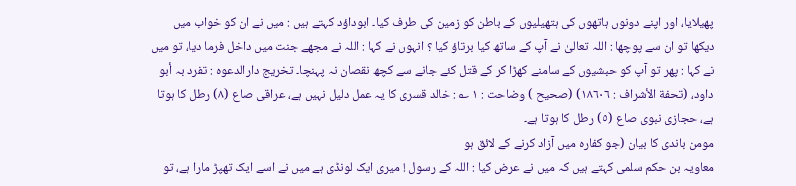پھیلایا، اور اپنے دونوں ہاتھوں کی ہتھیلیوں کے باطن کو زمین کی طرف کیا۔ ابوداؤد کہتے ہیں : میں نے ان کو خواب میں دیکھا تو ان سے پوچھا : اللہ تعالیٰ نے آپ کے ساتھ کیا برتاؤ کیا ؟ انہوں نے کہا : اللہ نے مجھے جنت میں داخل فرما دیا، تو میں نے کہا : پھر تو آپ کو حبشیوں کے سامنے کھڑا کر کے قتل کئے جانے سے کچھ نقصان نہ پہنچا۔ تخریج دارالدعوہ : تفرد بہ أبو داود، (تحفة الأشراف : ١٨٦٠٦) (صحیح ) وضاحت : ١ ؎ : خالد قسری کا یہ عمل دلیل نہیں ہے، عراقی صاع (٨) رطل کا ہوتا ہے، حجازی نبوی صاع (٥) رطل کا ہوتا ہے۔
مومن باندی کا بیان (جو کفارہ میں آزاد کرنے کے لائق ہو
معاویہ بن حکم سلمی کہتے ہیں کہ میں نے عرض کیا : اللہ کے رسول ! میری ایک لونڈی ہے میں نے اسے ایک تھپڑ مارا ہے، تو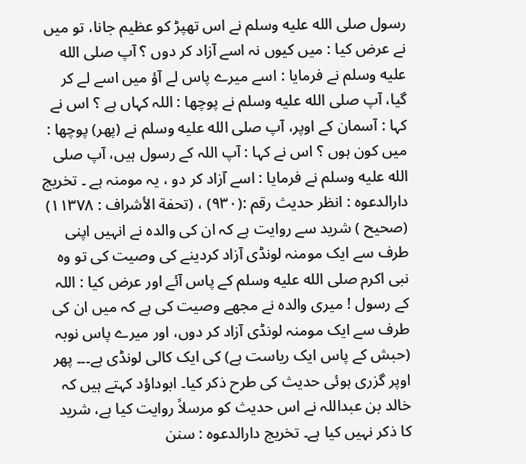رسول صلى الله عليه وسلم نے اس تھپڑ کو عظیم جانا، تو میں نے عرض کیا : میں کیوں نہ اسے آزاد کر دوں ؟ آپ صلى الله عليه وسلم نے فرمایا : اسے میرے پاس لے آؤ میں اسے لے کر گیا، آپ صلى الله عليه وسلم نے پوچھا : اللہ کہاں ہے ؟ اس نے کہا : آسمان کے اوپر، آپ صلى الله عليه وسلم نے (پھر) پوچھا : میں کون ہوں ؟ اس نے کہا : آپ اللہ کے رسول ہیں، آپ صلى الله عليه وسلم نے فرمایا : اسے آزاد کر دو ، یہ مومنہ ہے ۔ تخریج دارالدعوہ : انظر حدیث رقم :(٩٣٠) ، (تحفة الأشراف : ١١٣٧٨) (صحیح ) شرید سے روایت ہے کہ ان کی والدہ نے انہیں اپنی طرف سے ایک مومنہ لونڈی آزاد کردینے کی وصیت کی تو وہ نبی اکرم صلى الله عليه وسلم کے پاس آئے اور عرض کیا : اللہ کے رسول ! میری والدہ نے مجھے وصیت کی ہے کہ میں ان کی طرف سے ایک مومنہ لونڈی آزاد کر دوں، اور میرے پاس نوبہ (حبش کے پاس ایک ریاست ہے) کی ایک کالی لونڈی ہے۔۔۔ پھر اوپر گزری ہوئی حدیث کی طرح ذکر کیا۔ ابوداؤد کہتے ہیں کہ خالد بن عبداللہ نے اس حدیث کو مرسلاً روایت کیا ہے، شرید کا ذکر نہیں کیا ہے۔ تخریج دارالدعوہ : سنن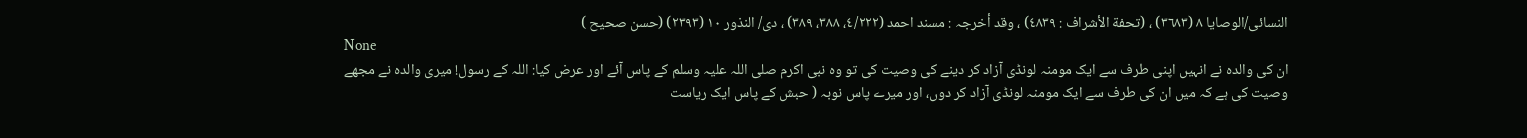النسائی/الوصایا ٨ (٣٦٨٣) ، (تحفة الأشراف : ٤٨٣٩) ، وقد أخرجہ : مسند احمد (٤/٢٢٢، ٣٨٨، ٣٨٩) ، دی/ النذور ١٠ (٢٣٩٣) (حسن صحیح )
None
ان کی والدہ نے انہیں اپنی طرف سے ایک مومنہ لونڈی آزاد کر دینے کی وصیت کی تو وہ نبی اکرم صلی اللہ علیہ وسلم کے پاس آئے اور عرض کیا: اللہ کے رسول! میری والدہ نے مجھے وصیت کی ہے کہ میں ان کی طرف سے ایک مومنہ لونڈی آزاد کر دوں، اور میرے پاس نوبہ ( حبش کے پاس ایک ریاست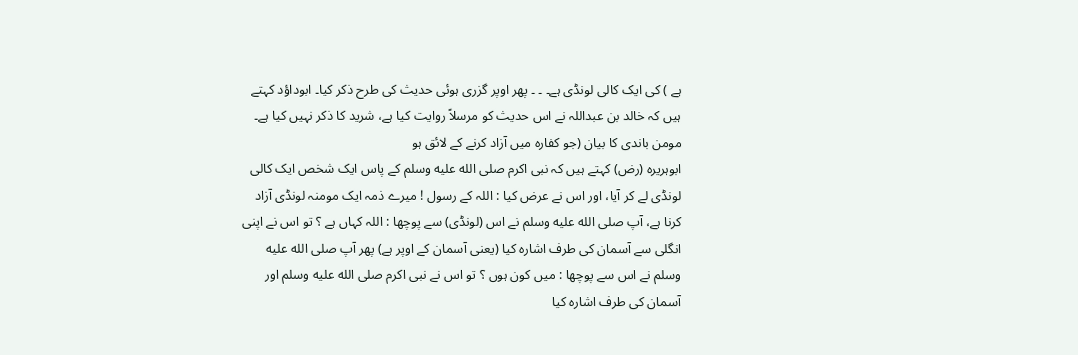ہے ) کی ایک کالی لونڈی ہے۔ ۔ ۔ پھر اوپر گزری ہوئی حدیث کی طرح ذکر کیا۔ ابوداؤد کہتے ہیں کہ خالد بن عبداللہ نے اس حدیث کو مرسلاً روایت کیا ہے، شرید کا ذکر نہیں کیا ہے۔
مومن باندی کا بیان (جو کفارہ میں آزاد کرنے کے لائق ہو
ابوہریرہ (رض) کہتے ہیں کہ نبی اکرم صلى الله عليه وسلم کے پاس ایک شخص ایک کالی لونڈی لے کر آیا، اور اس نے عرض کیا : اللہ کے رسول ! میرے ذمہ ایک مومنہ لونڈی آزاد کرنا ہے، آپ صلى الله عليه وسلم نے اس (لونڈی) سے پوچھا : اللہ کہاں ہے ؟ تو اس نے اپنی انگلی سے آسمان کی طرف اشارہ کیا (یعنی آسمان کے اوپر ہے) پھر آپ صلى الله عليه وسلم نے اس سے پوچھا : میں کون ہوں ؟ تو اس نے نبی اکرم صلى الله عليه وسلم اور آسمان کی طرف اشارہ کیا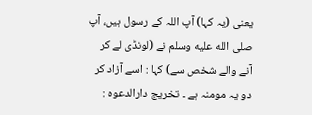یعنی (یہ کہا) آپ اللہ کے رسول ہیں، آپ صلى الله عليه وسلم نے (لونڈی لے کر آنے والے شخص سے) کہا : اسے آزاد کر دو یہ مومنہ ہے ۔ تخریج دارالدعوہ :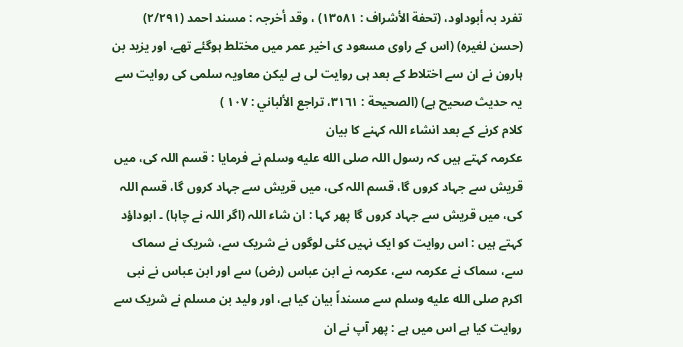تفرد بہ أبوداود، (تحفة الأشراف : ١٣٥٨١) ، وقد أخرجہ : مسند احمد (٢/٢٩١) (حسن لغیرہ) (اس کے راوی مسعود ی اخیر عمر میں مختلط ہوگئے تھے، اور یزید بن ہارون نے ان سے اختلاط کے بعد ہی روایت لی ہے لیکن معاویہ سلمی کی روایت سے یہ حدیث صحیح ہے) (الصحیحة : ٣١٦١، تراجع الألباني : ١٠٧ )
کلام کرنے کے بعد انشاء اللہ کہنے کا بیان
عکرمہ کہتے ہیں کہ رسول اللہ صلى الله عليه وسلم نے فرمایا : قسم اللہ کی، میں قریش سے جہاد کروں گا، قسم اللہ کی، میں قریش سے جہاد کروں گا، قسم اللہ کی، میں قریش سے جہاد کروں گا پھر کہا : ان شاء اللہ (اگر اللہ نے چاہا) ۔ ابوداؤد کہتے ہیں : اس روایت کو ایک نہیں کئی لوگوں نے شریک سے، شریک نے سماک سے، سماک نے عکرمہ سے، عکرمہ نے ابن عباس (رض) سے اور ابن عباس نے نبی اکرم صلى الله عليه وسلم سے مسنداً بیان کیا ہے، اور ولید بن مسلم نے شریک سے روایت کیا ہے اس میں ہے : پھر آپ نے ان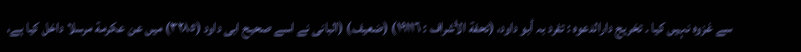سے غزوہ نہیں کیا ۔ تخریج دارالدعوہ : تفرد بہ أبو داود، (تحفة الأشراف : ١٩١١٦) (ضعیف) (البانی نے اسے صحیح ابی داود (٣٢٨٥) میں عن عکرمة مرسلا داخل کیا ہے،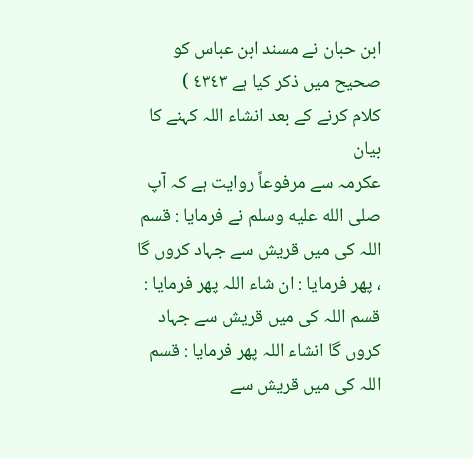ابن حبان نے مسند ابن عباس کو صحیح میں ذکر کیا ہے ٤٣٤٣ )
کلام کرنے کے بعد انشاء اللہ کہنے کا بیان
عکرمہ سے مرفوعاً روایت ہے کہ آپ صلى الله عليه وسلم نے فرمایا : قسم اللہ کی میں قریش سے جہاد کروں گا ، پھر فرمایا : ان شاء اللہ پھر فرمایا : قسم اللہ کی میں قریش سے جہاد کروں گا انشاء اللہ پھر فرمایا : قسم اللہ کی میں قریش سے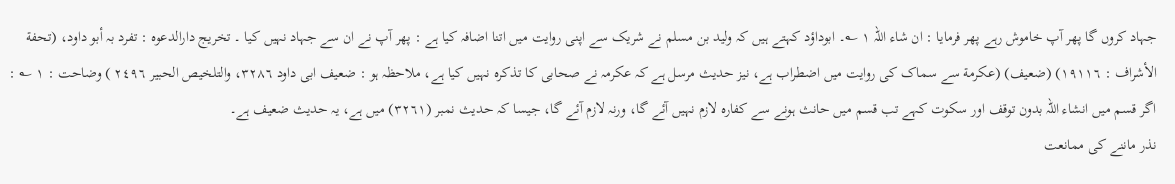جہاد کروں گا پھر آپ خاموش رہے پھر فرمایا : ان شاء اللہ ١ ؎۔ ابوداؤد کہتے ہیں کہ ولید بن مسلم نے شریک سے اپنی روایت میں اتنا اضافہ کیا ہے : پھر آپ نے ان سے جہاد نہیں کیا ۔ تخریج دارالدعوہ : تفرد بہ أبو داود، (تحفة الأشراف : ١٩١١٦) (ضعیف) (عکرمة سے سماک کی روایت میں اضطراب ہے، نیز حدیث مرسل ہے کہ عکرمہ نے صحابی کا تذکرہ نہیں کیا ہے، ملاحظہ ہو : ضعیف ابی داود ٣٢٨٦، والتلخیص الحبیر ٢٤٩٦ ) وضاحت : ١ ؎ : اگر قسم میں انشاء اللہ بدون توقف اور سکوت کہے تب قسم میں حانث ہونے سے کفارہ لازم نہیں آئے گا، ورنہ لازم آئے گا، جیسا کہ حدیث نمبر (٣٢٦١) میں ہے، یہ حدیث ضعیف ہے۔
نذر ماننے کی ممانعت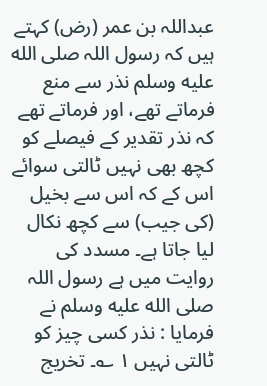عبداللہ بن عمر (رض) کہتے ہیں کہ رسول اللہ صلى الله عليه وسلم نذر سے منع فرماتے تھے، اور فرماتے تھے کہ نذر تقدیر کے فیصلے کو کچھ بھی نہیں ٹالتی سوائے اس کے کہ اس سے بخیل (کی جیب) سے کچھ نکال لیا جاتا ہے۔ مسدد کی روایت میں ہے رسول اللہ صلى الله عليه وسلم نے فرمایا : نذر کسی چیز کو ٹالتی نہیں ١ ؎۔ تخریج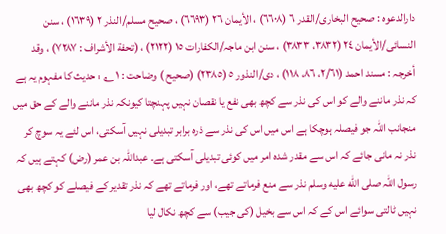دارالدعوہ : صحیح البخاری/القدر ٦ (٦٦٠٨) ، الأیمان ٢٦ (٦٦٩٣) ، صحیح مسلم/النذر ٢ (١٦٣٩) ، سنن النسائی/الأیمان ٢٤ (٣٨٣٢، ٣٨٣٣) ، سنن ابن ماجہ/الکفارات ١٥ (٢١٢٢) ، (تحفة الأشراف : ٧٢٨٧) ، وقد أخرجہ : مسند احمد (٢/٦١، ٨٦، ١١٨) ، دی/النذور ٥ (٢٣٨٥) (صحیح ) وضاحت : ١ ؎ : حدیث کا مفہوم یہ ہے کہ نذر ماننے والے کو اس کی نذر سے کچھ بھی نفع یا نقصان نہیں پہنچتا کیونکہ نذر ماننے والے کے حق میں منجانب اللہ جو فیصلہ ہوچکا ہے اس میں اس کی نذر سے ذرہ برابر تبدیلی نہیں آسکتی، اس لئے یہ سوچ کر نذر نہ مانی جائے کہ اس سے مقدر شدہ امر میں کوئی تبدیلی آسکتی ہے۔ عبداللہ بن عمر (رض) کہتے ہیں کہ رسول اللہ صلى الله عليه وسلم نذر سے منع فرماتے تھے، اور فرماتے تھے کہ نذر تقدیر کے فیصلے کو کچھ بھی نہیں ٹالتی سوائے اس کے کہ اس سے بخیل (کی جیب) سے کچھ نکال لیا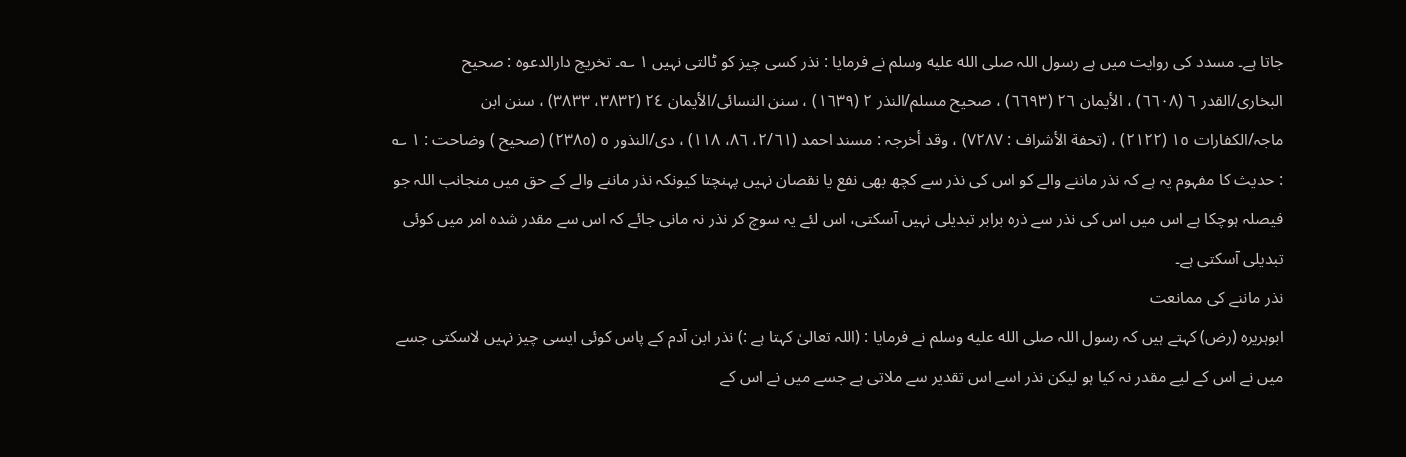جاتا ہے۔ مسدد کی روایت میں ہے رسول اللہ صلى الله عليه وسلم نے فرمایا : نذر کسی چیز کو ٹالتی نہیں ١ ؎۔ تخریج دارالدعوہ : صحیح البخاری/القدر ٦ (٦٦٠٨) ، الأیمان ٢٦ (٦٦٩٣) ، صحیح مسلم/النذر ٢ (١٦٣٩) ، سنن النسائی/الأیمان ٢٤ (٣٨٣٢، ٣٨٣٣) ، سنن ابن ماجہ/الکفارات ١٥ (٢١٢٢) ، (تحفة الأشراف : ٧٢٨٧) ، وقد أخرجہ : مسند احمد (٢/٦١، ٨٦، ١١٨) ، دی/النذور ٥ (٢٣٨٥) (صحیح ) وضاحت : ١ ؎ : حدیث کا مفہوم یہ ہے کہ نذر ماننے والے کو اس کی نذر سے کچھ بھی نفع یا نقصان نہیں پہنچتا کیونکہ نذر ماننے والے کے حق میں منجانب اللہ جو فیصلہ ہوچکا ہے اس میں اس کی نذر سے ذرہ برابر تبدیلی نہیں آسکتی، اس لئے یہ سوچ کر نذر نہ مانی جائے کہ اس سے مقدر شدہ امر میں کوئی تبدیلی آسکتی ہے۔
نذر ماننے کی ممانعت
ابوہریرہ (رض) کہتے ہیں کہ رسول اللہ صلى الله عليه وسلم نے فرمایا : (اللہ تعالیٰ کہتا ہے :) نذر ابن آدم کے پاس کوئی ایسی چیز نہیں لاسکتی جسے میں نے اس کے لیے مقدر نہ کیا ہو لیکن نذر اسے اس تقدیر سے ملاتی ہے جسے میں نے اس کے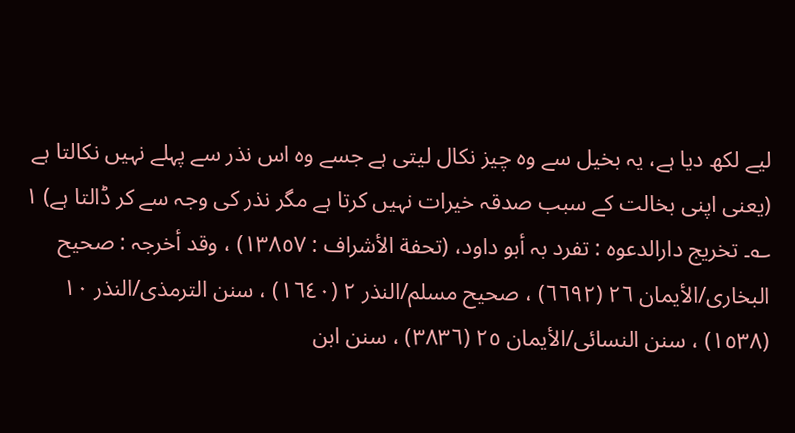لیے لکھ دیا ہے، یہ بخیل سے وہ چیز نکال لیتی ہے جسے وہ اس نذر سے پہلے نہیں نکالتا ہے (یعنی اپنی بخالت کے سبب صدقہ خیرات نہیں کرتا ہے مگر نذر کی وجہ سے کر ڈالتا ہے) ١ ؎۔ تخریج دارالدعوہ : تفرد بہ أبو داود، (تحفة الأشراف : ١٣٨٥٧) ، وقد أخرجہ : صحیح البخاری/الأیمان ٢٦ (٦٦٩٢) ، صحیح مسلم/النذر ٢ (١٦٤٠) ، سنن الترمذی/النذر ١٠ (١٥٣٨) ، سنن النسائی/الأیمان ٢٥ (٣٨٣٦) ، سنن ابن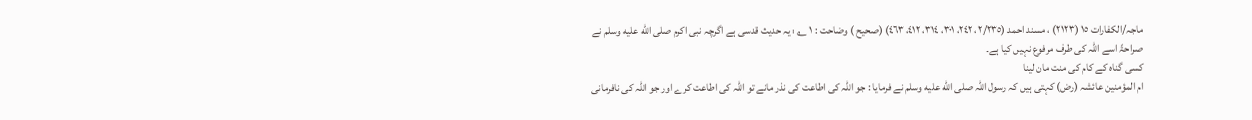ماجہ/الکفارات ١٥ (٢١٢٣) ، مسند احمد (٢/٢٣٥، ٢٤٢، ٣٠١، ٣١٤، ٤١٢، ٤٦٣) (صحیح ) وضاحت : ١ ؎ : یہ حدیث قدسی ہے اگرچہ نبی اکرم صلى الله عليه وسلم نے صراحۃً اسے اللہ کی طرف مرفوع نہیں کیا ہے۔
کسی گناہ کے کام کی منت مان لینا
ام المؤمنین عائشہ (رض) کہتی ہیں کہ رسول اللہ صلى الله عليه وسلم نے فرمایا : جو اللہ کی اطاعت کی نذر مانے تو اللہ کی اطاعت کرے اور جو اللہ کی نافرمانی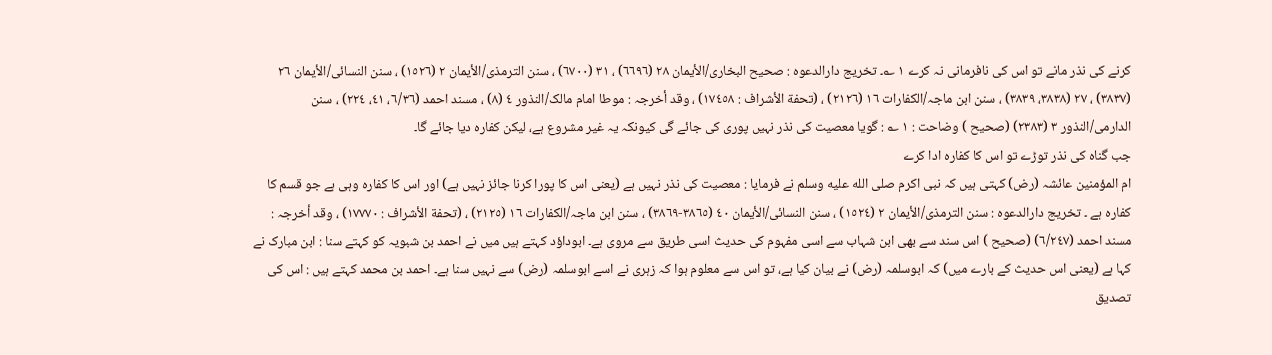کرنے کی نذر مانے تو اس کی نافرمانی نہ کرے ١ ؎۔ تخریج دارالدعوہ : صحیح البخاری/الأیمان ٢٨ (٦٦٩٦) ، ٣١ (٦٧٠٠) ، سنن الترمذی/الأیمان ٢ (١٥٢٦) ، سنن النسائی/الأیمان ٢٦ (٣٨٣٧) ، ٢٧ (٣٨٣٨، ٣٨٣٩) ، سنن ابن ماجہ/الکفارات ١٦ (٢١٢٦) ، (تحفة الأشراف : ١٧٤٥٨) ، وقد أخرجہ : موطا امام مالک/النذور ٤ (٨) ، مسند احمد (٦/٣٦، ٤١، ٢٢٤) ، سنن الدارمی/النذور ٣ (٢٣٨٣) (صحیح ) وضاحت : ١ ؎ : گویا معصیت کی نذر نہیں پوری کی جائے گی کیونکہ یہ غیر مشروع ہے، لیکن کفارہ دیا جائے گا۔
جب گناہ کی نذر توڑے تو اس کا کفارہ ادا کرے
ام المؤمنین عائشہ (رض) کہتی ہیں کہ نبی اکرم صلى الله عليه وسلم نے فرمایا : معصیت کی نذر نہیں ہے (یعنی اس کا پورا کرنا جائز نہیں ہے) اور اس کا کفارہ وہی ہے جو قسم کا کفارہ ہے ۔ تخریج دارالدعوہ : سنن الترمذی/الأیمان ٢ (١٥٢٤) ، سنن النسائی/الأیمان ٤٠ (٣٨٦٥-٣٨٦٩) ، سنن ابن ماجہ/الکفارات ١٦ (٢١٢٥) ، (تحفة الأشراف : ١٧٧٧٠) ، وقد أخرجہ : مسند احمد (٦/٢٤٧) (صحیح ) اس سند سے بھی ابن شہاب سے اسی مفہوم کی حدیث اسی طریق سے مروی ہے۔ ابوداؤد کہتے ہیں میں نے احمد بن شبویہ کو کہتے سنا : ابن مبارک نے کہا ہے (یعنی اس حدیث کے بارے میں) کہ ابوسلمہ (رض) نے بیان کیا ہے، تو اس سے معلوم ہوا کہ زہری نے اسے ابوسلمہ (رض) سے نہیں سنا ہے۔ احمد بن محمد کہتے ہیں : اس کی تصدیق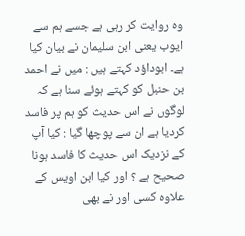وہ روایت کر رہی ہے جسے ہم سے ایوب یعنی ابن سلیمان نے بیان کیا ہے۔ ابوداؤد کہتے ہیں : میں نے احمد بن حنبل کو کہتے ہوئے سنا ہے کہ لوگوں نے اس حدیث کو ہم پر فاسد کردیا ہے ان سے پوچھا گیا : کیا آپ کے نزدیک اس حدیث کا فاسد ہونا صحیح ہے ؟ اور کیا ابن اویس کے علاوہ کسی اور نے بھی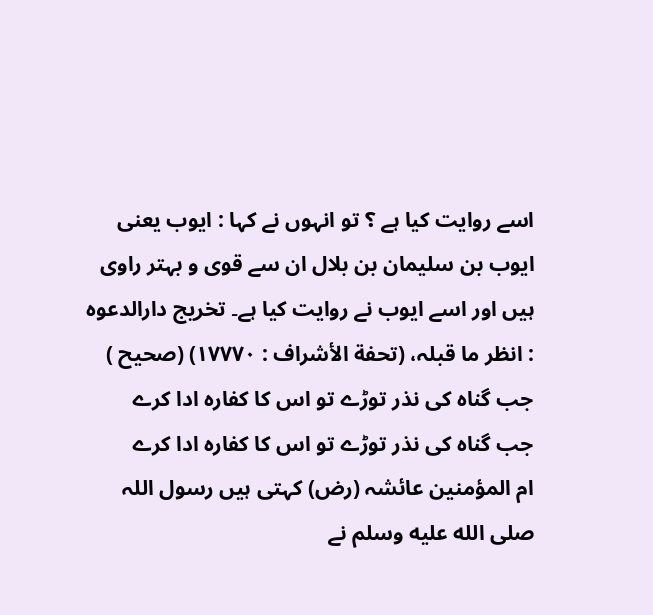اسے روایت کیا ہے ؟ تو انہوں نے کہا : ایوب یعنی ایوب بن سلیمان بن بلال ان سے قوی و بہتر راوی ہیں اور اسے ایوب نے روایت کیا ہے۔ تخریج دارالدعوہ : انظر ما قبلہ، (تحفة الأشراف : ١٧٧٧٠) (صحیح )
جب گناہ کی نذر توڑے تو اس کا کفارہ ادا کرے
جب گناہ کی نذر توڑے تو اس کا کفارہ ادا کرے
ام المؤمنین عائشہ (رض) کہتی ہیں رسول اللہ صلى الله عليه وسلم نے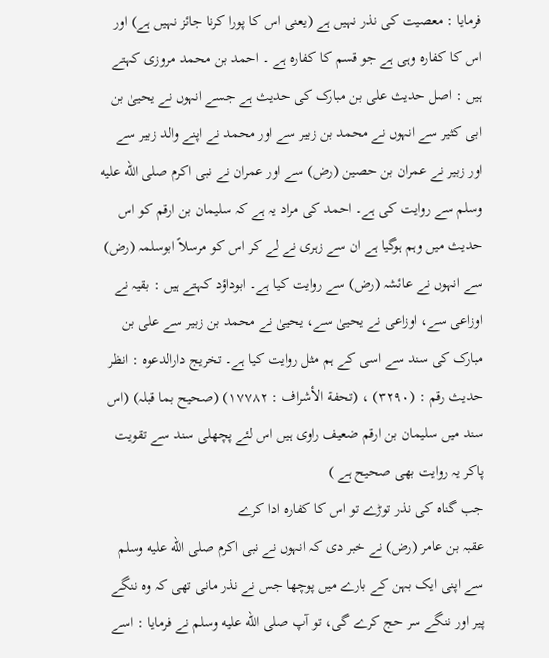فرمایا : معصیت کی نذر نہیں ہے (یعنی اس کا پورا کرنا جائز نہیں ہے) اور اس کا کفارہ وہی ہے جو قسم کا کفارہ ہے ۔ احمد بن محمد مروزی کہتے ہیں : اصل حدیث علی بن مبارک کی حدیث ہے جسے انہوں نے یحییٰ بن ابی کثیر سے انہوں نے محمد بن زبیر سے اور محمد نے اپنے والد زبیر سے اور زبیر نے عمران بن حصین (رض) سے اور عمران نے نبی اکرم صلى الله عليه وسلم سے روایت کی ہے۔ احمد کی مراد یہ ہے کہ سلیمان بن ارقم کو اس حدیث میں وہم ہوگیا ہے ان سے زہری نے لے کر اس کو مرسلاً ابوسلمہ (رض) سے انہوں نے عائشہ (رض) سے روایت کیا ہے۔ ابوداؤد کہتے ہیں : بقیہ نے اوزاعی سے، اوزاعی نے یحییٰ سے، یحییٰ نے محمد بن زبیر سے علی بن مبارک کی سند سے اسی کے ہم مثل روایت کیا ہے۔ تخریج دارالدعوہ : انظر حدیث رقم : (٣٢٩٠) ، (تحفة الأشراف : ١٧٧٨٢) (صحیح بما قبلہ) (اس سند میں سلیمان بن ارقم ضعیف راوی ہیں اس لئے پچھلی سند سے تقویت پاکر یہ روایت بھی صحیح ہے )
جب گناہ کی نذر توڑے تو اس کا کفارہ ادا کرے
عقبہ بن عامر (رض) نے خبر دی کہ انہوں نے نبی اکرم صلى الله عليه وسلم سے اپنی ایک بہن کے بارے میں پوچھا جس نے نذر مانی تھی کہ وہ ننگے پیر اور ننگے سر حج کرے گی، تو آپ صلى الله عليه وسلم نے فرمایا : اسے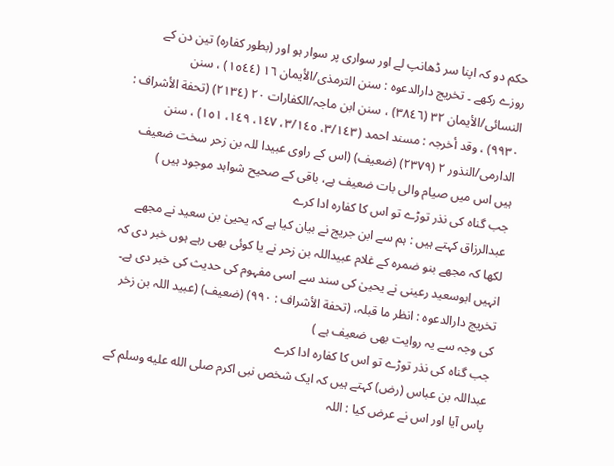حکم دو کہ اپنا سر ڈھانپ لے اور سواری پر سوار ہو اور (بطور کفارہ) تین دن کے روزے رکھے ۔ تخریج دارالدعوہ : سنن الترمذی/الأیمان ١٦ (١٥٤٤) ، سنن النسائی/الأیمان ٣٢ (٣٨٤٦) ، سنن ابن ماجہ/الکفارات ٢٠ (٢١٣٤) (تحفة الأشراف : ٩٩٣٠) ، وقد أخرجہ : مسند احمد (٣/١٤٣، ٣/١٤٥، ١٤٧، ١٤٩، ١٥١) ، سنن الدارمی/النذور ٢ (٢٣٧٩) (ضعیف) (اس کے راوی عبیدا للہ بن زحر سخت ضعیف ہیں اس میں صیام والی بات ضعیف ہے، باقی کے صحیح شواہد موجود ہیں )
جب گناہ کی نذر توڑے تو اس کا کفارہ ادا کرے
عبدالرزاق کہتے ہیں : ہم سے ابن جریج نے بیان کیا ہے کہ یحییٰ بن سعید نے مجھے لکھا کہ مجھے بنو ضمرہ کے غلام عبیداللہ بن زحر نے یا کوئی بھی رہے ہوں خبر دی کہ انہیں ابوسعید رعینی نے یحییٰ کی سند سے اسی مفہوم کی حدیث کی خبر دی ہے۔ تخریج دارالدعوہ : انظر ما قبلہ، (تحفة الأشراف : ٩٩٠) (ضعیف) (عبید اللہ بن زخر کی وجہ سے یہ روایت بھی ضعیف ہے )
جب گناہ کی نذر توڑے تو اس کا کفارہ ادا کرے
عبداللہ بن عباس (رض) کہتے ہیں کہ ایک شخص نبی اکرم صلى الله عليه وسلم کے پاس آیا اور اس نے عرض کیا : اللہ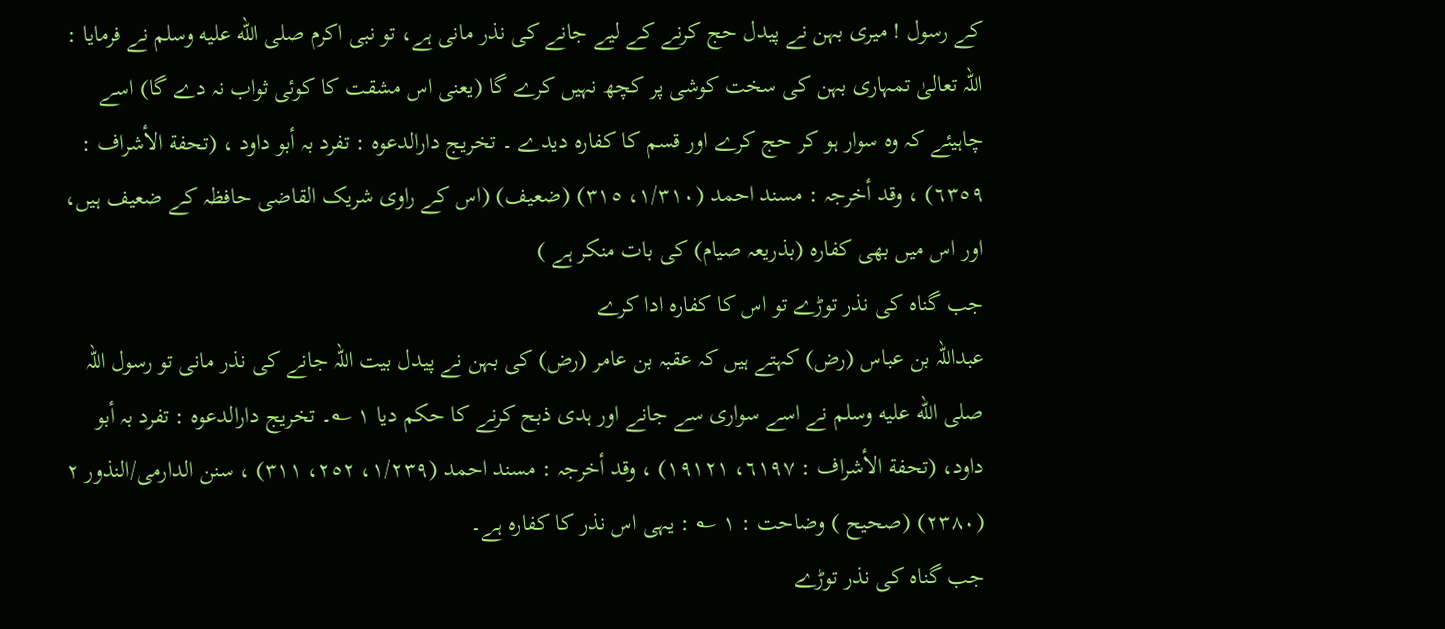کے رسول ! میری بہن نے پیدل حج کرنے کے لیے جانے کی نذر مانی ہے، تو نبی اکرم صلى الله عليه وسلم نے فرمایا : اللہ تعالیٰ تمہاری بہن کی سخت کوشی پر کچھ نہیں کرے گا (یعنی اس مشقت کا کوئی ثواب نہ دے گا) اسے چاہیئے کہ وہ سوار ہو کر حج کرے اور قسم کا کفارہ دیدے ۔ تخریج دارالدعوہ : تفرد بہ أبو داود ، (تحفة الأشراف : ٦٣٥٩) ، وقد أخرجہ : مسند احمد (١/٣١٠، ٣١٥) (ضعیف) (اس کے راوی شریک القاضی حافظہ کے ضعیف ہیں، اور اس میں بھی کفارہ (بذریعہ صیام) کی بات منکر ہے )
جب گناہ کی نذر توڑے تو اس کا کفارہ ادا کرے
عبداللہ بن عباس (رض) کہتے ہیں کہ عقبہ بن عامر (رض) کی بہن نے پیدل بیت اللہ جانے کی نذر مانی تو رسول اللہ صلى الله عليه وسلم نے اسے سواری سے جانے اور ہدی ذبح کرنے کا حکم دیا ١ ؎۔ تخریج دارالدعوہ : تفرد بہ أبو داود، (تحفة الأشراف : ٦١٩٧، ١٩١٢١) ، وقد أخرجہ : مسند احمد (١/٢٣٩، ٢٥٢، ٣١١) ، سنن الدارمی/النذور ٢ (٢٣٨٠) (صحیح ) وضاحت : ١ ؎ : یہی اس نذر کا کفارہ ہے۔
جب گناہ کی نذر توڑے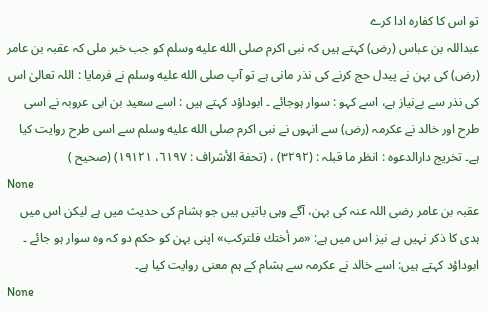تو اس کا کفارہ ادا کرے
عبداللہ بن عباس (رض) کہتے ہیں کہ نبی اکرم صلى الله عليه وسلم کو جب خبر ملی کہ عقبہ بن عامر (رض) کی بہن نے پیدل حج کرنے کی نذر مانی ہے تو آپ صلى الله عليه وسلم نے فرمایا : اللہ تعالیٰ اس کی نذر سے بےنیاز ہے، اسے کہو : سوار ہوجائے ۔ ابوداؤد کہتے ہیں : اسے سعید بن ابی عروبہ نے اسی طرح اور خالد نے عکرمہ (رض) سے انہوں نے نبی اکرم صلى الله عليه وسلم سے اسی طرح روایت کیا ہے۔ تخریج دارالدعوہ : انظر ما قبلہ : (٣٢٩٢) ، (تحفة الأشراف : ٦١٩٧، ١٩١٢١) (صحیح )
None
عقبہ بن عامر رضی اللہ عنہ کی بہن، آگے وہی باتیں ہیں جو ہشام کی حدیث میں ہے لیکن اس میں ہدی کا ذکر نہیں ہے نیز اس میں ہے: «مر أختك فلتركب» اپنی بہن کو حکم دو کہ وہ سوار ہو جائے ۔ ابوداؤد کہتے ہیں: اسے خالد نے عکرمہ سے ہشام کے ہم معنی روایت کیا ہے۔
None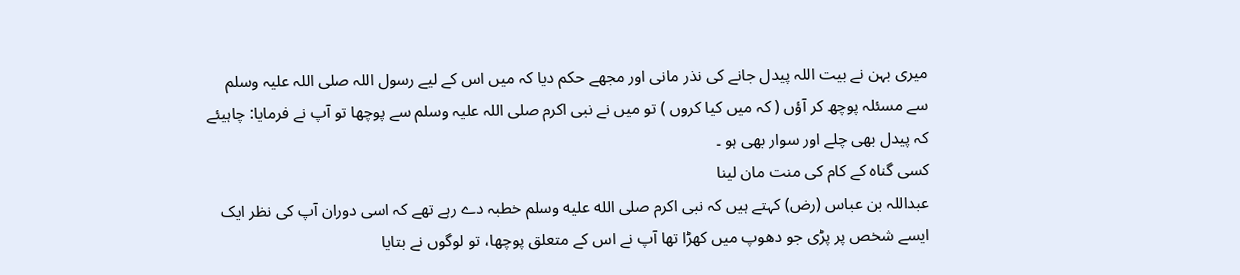میری بہن نے بیت اللہ پیدل جانے کی نذر مانی اور مجھے حکم دیا کہ میں اس کے لیے رسول اللہ صلی اللہ علیہ وسلم سے مسئلہ پوچھ کر آؤں ( کہ میں کیا کروں ) تو میں نے نبی اکرم صلی اللہ علیہ وسلم سے پوچھا تو آپ نے فرمایا: چاہیئے کہ پیدل بھی چلے اور سوار بھی ہو ۔
کسی گناہ کے کام کی منت مان لینا
عبداللہ بن عباس (رض) کہتے ہیں کہ نبی اکرم صلى الله عليه وسلم خطبہ دے رہے تھے کہ اسی دوران آپ کی نظر ایک ایسے شخص پر پڑی جو دھوپ میں کھڑا تھا آپ نے اس کے متعلق پوچھا، تو لوگوں نے بتایا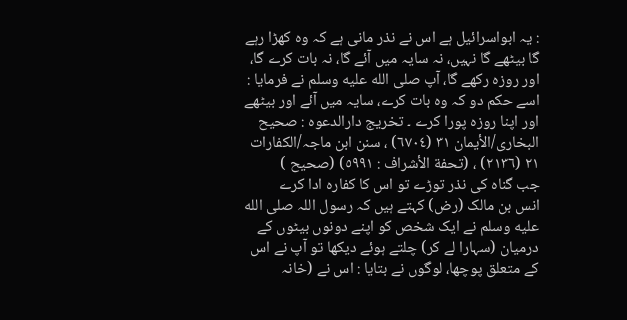: یہ ابواسرائیل ہے اس نے نذر مانی ہے کہ وہ کھڑا رہے گا بیٹھے گا نہیں، نہ سایہ میں آئے گا، نہ بات کرے گا، اور روزہ رکھے گا، آپ صلى الله عليه وسلم نے فرمایا : اسے حکم دو کہ وہ بات کرے، سایہ میں آئے اور بیٹھے اور اپنا روزہ پورا کرے ۔ تخریج دارالدعوہ : صحیح البخاری/الأیمان ٣١ (٦٧٠٤) ، سنن ابن ماجہ/الکفارات ٢١ (٢١٣٦) ، (تحفة الأشراف : ٥٩٩١) (صحیح )
جب گناہ کی نذر توڑے تو اس کا کفارہ ادا کرے
انس بن مالک (رض) کہتے ہیں کہ رسول اللہ صلى الله عليه وسلم نے ایک شخص کو اپنے دونوں بیٹوں کے درمیان (سہارا لے کر) چلتے ہوئے دیکھا تو آپ نے اس کے متعلق پوچھا، لوگوں نے بتایا : اس نے (خانہ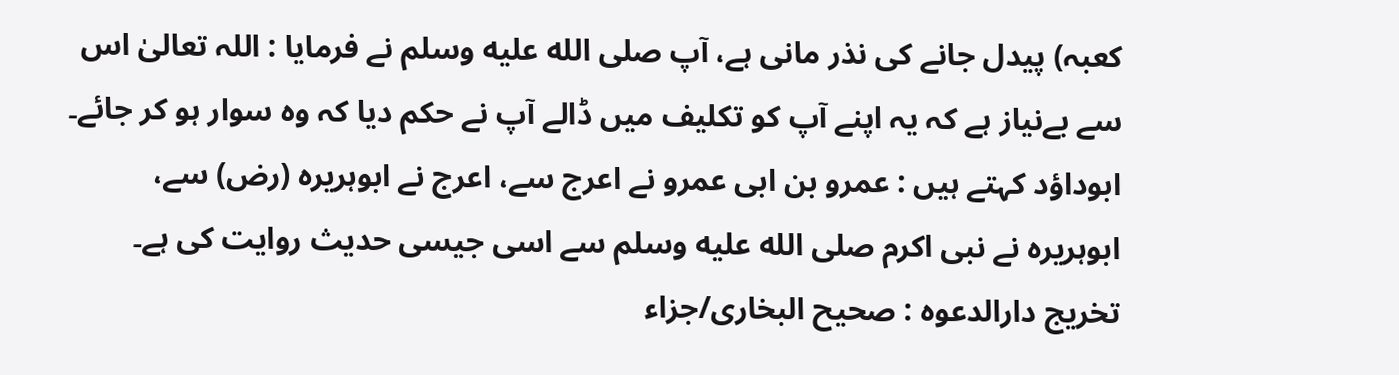کعبہ) پیدل جانے کی نذر مانی ہے، آپ صلى الله عليه وسلم نے فرمایا : اللہ تعالیٰ اس سے بےنیاز ہے کہ یہ اپنے آپ کو تکلیف میں ڈالے آپ نے حکم دیا کہ وہ سوار ہو کر جائے۔ ابوداؤد کہتے ہیں : عمرو بن ابی عمرو نے اعرج سے، اعرج نے ابوہریرہ (رض) سے، ابوہریرہ نے نبی اکرم صلى الله عليه وسلم سے اسی جیسی حدیث روایت کی ہے۔ تخریج دارالدعوہ : صحیح البخاری/جزاء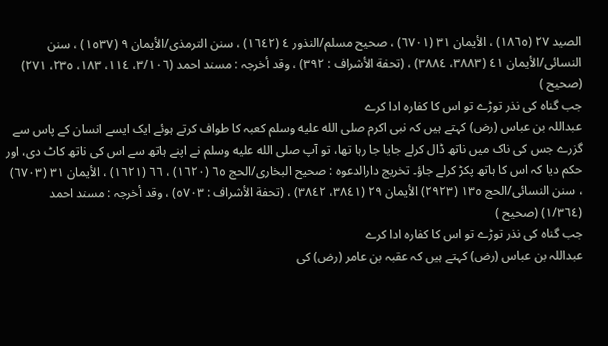الصید ٢٧ (١٨٦٥) ، الأیمان ٣١ (٦٧٠١) ، صحیح مسلم/النذور ٤ (١٦٤٢) ، سنن الترمذی/الأیمان ٩ (١٥٣٧) ، سنن النسائی/الأیمان ٤١ (٣٨٨٣، ٣٨٨٤) ، (تحفة الأشراف : ٣٩٢) ، وقد أخرجہ : مسند احمد (٣/١٠٦، ١١٤، ١٨٣، ٢٣٥، ٢٧١) (صحیح )
جب گناہ کی نذر توڑے تو اس کا کفارہ ادا کرے
عبداللہ بن عباس (رض) کہتے ہیں کہ نبی اکرم صلى الله عليه وسلم کعبہ کا طواف کرتے ہوئے ایک ایسے انسان کے پاس سے گزرے جس کی ناک میں ناتھ ڈال کرلے جایا جا رہا تھا، تو آپ صلى الله عليه وسلم نے اپنے ہاتھ سے اس کی ناتھ کاٹ دی، اور حکم دیا کہ اس کا ہاتھ پکڑ کرلے جاؤ۔ تخریج دارالدعوہ : صحیح البخاری/الحج ٦٥ (١٦٢٠) ، ٦٦ (١٦٢١) ، الأیمان ٣١ (٦٧٠٣) ، سنن النسائی/الحج ١٣٥ (٢٩٢٣) الأیمان ٢٩ (٣٨٤١، ٣٨٤٢) ، (تحفة الأشراف : ٥٧٠٣) ، وقد أخرجہ : مسند احمد (١/٣٦٤) (صحیح )
جب گناہ کی نذر توڑے تو اس کا کفارہ ادا کرے
عبداللہ بن عباس (رض) کہتے ہیں کہ عقبہ بن عامر (رض) کی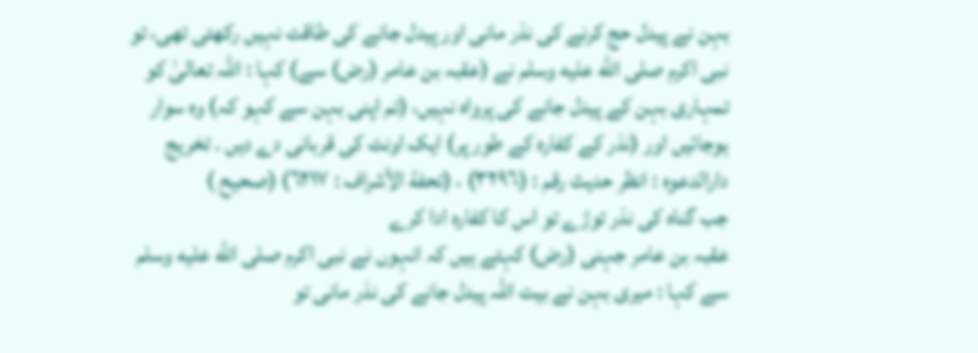بہن نے پیدل حج کرنے کی نذر مانی اور پیدل جانے کی طاقت نہیں رکھتی تھی، تو نبی اکرم صلى الله عليه وسلم نے (عقبہ بن عامر (رض) سے) کہا : اللہ تعالیٰ کو تمہاری بہن کے پیدل جانے کی پرواہ نہیں، (تم اپنی بہن سے کہو کہ) وہ سوار ہوجائیں اور (نذر کے کفارہ کے طور پر) ایک اونٹ کی قربانی دے دیں ۔ تخریج دارالدعوہ : انظر حدیث رقم : (٣٢٩٦) ، (تحفة الأشراف : ٦٢١٧) (صحیح )
جب گناہ کی نذر توڑے تو اس کا کفارہ ادا کرے
عقبہ بن عامر جہنی (رض) کہتے ہیں کہ انہوں نے نبی اکرم صلى الله عليه وسلم سے کہا : میری بہن نے بیت اللہ پیدل جانے کی نذر مانی تو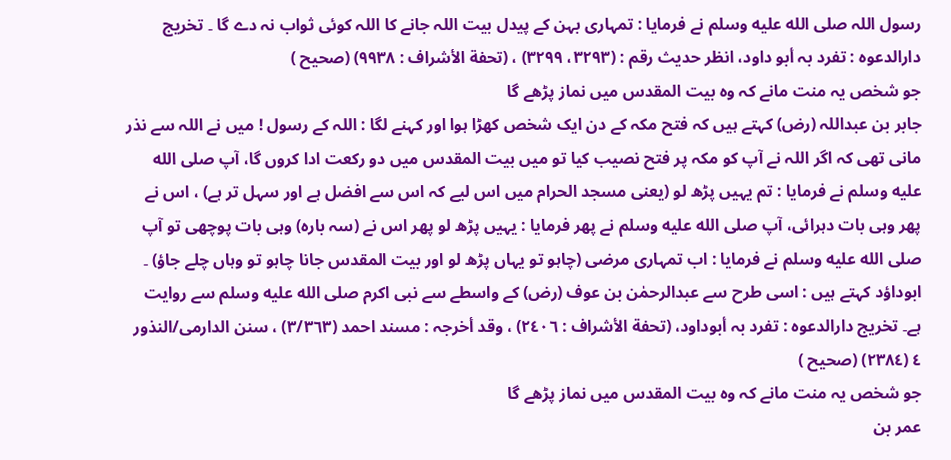رسول اللہ صلى الله عليه وسلم نے فرمایا : تمہاری بہن کے پیدل بیت اللہ جانے کا اللہ کوئی ثواب نہ دے گا ۔ تخریج دارالدعوہ : تفرد بہ أبو داود، انظر حدیث رقم : (٣٢٩٣، ٣٢٩٩) ، (تحفة الأشراف : ٩٩٣٨) (صحیح )
جو شخص یہ منت مانے کہ وہ بیت المقدس میں نماز پڑھے گا
جابر بن عبداللہ (رض) کہتے ہیں کہ فتح مکہ کے دن ایک شخص کھڑا ہوا اور کہنے لگا : اللہ کے رسول ! میں نے اللہ سے نذر مانی تھی کہ اگر اللہ نے آپ کو مکہ پر فتح نصیب کیا تو میں بیت المقدس میں دو رکعت ادا کروں گا، آپ صلى الله عليه وسلم نے فرمایا : تم یہیں پڑھ لو (یعنی مسجد الحرام میں اس لیے کہ اس سے افضل ہے اور سہل تر ہے) ، اس نے پھر وہی بات دہرائی، آپ صلى الله عليه وسلم نے پھر فرمایا : یہیں پڑھ لو پھر اس نے (سہ بارہ) وہی بات پوچھی تو آپ صلى الله عليه وسلم نے فرمایا : اب تمہاری مرضی (چاہو تو یہاں پڑھ لو اور بیت المقدس جانا چاہو تو وہاں چلے جاؤ) ۔ ابوداؤد کہتے ہیں : اسی طرح سے عبدالرحمٰن بن عوف (رض) کے واسطے سے نبی اکرم صلى الله عليه وسلم سے روایت ہے۔ تخریج دارالدعوہ : تفرد بہ أبوداود، (تحفة الأشراف : ٢٤٠٦) ، وقد أخرجہ : مسند احمد (٣/٣٦٣) ، سنن الدارمی/النذور ٤ (٢٣٨٤) (صحیح )
جو شخص یہ منت مانے کہ وہ بیت المقدس میں نماز پڑھے گا
عمر بن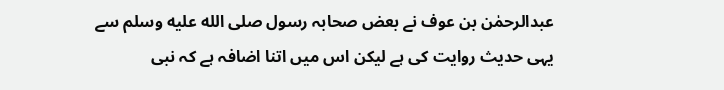عبدالرحمٰن بن عوف نے بعض صحابہ رسول صلى الله عليه وسلم سے یہی حدیث روایت کی ہے لیکن اس میں اتنا اضافہ ہے کہ نبی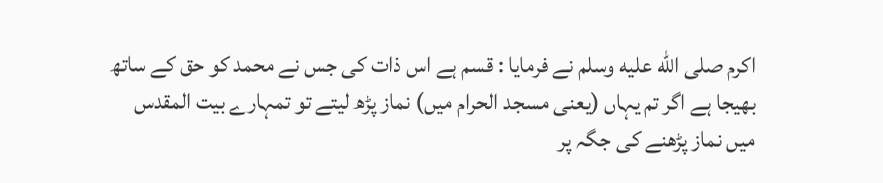اکرم صلى الله عليه وسلم نے فرمایا : قسم ہے اس ذات کی جس نے محمد کو حق کے ساتھ بھیجا ہے اگر تم یہاں (یعنی مسجد الحرام میں) نماز پڑھ لیتے تو تمہارے بیت المقدس میں نماز پڑھنے کی جگہ پر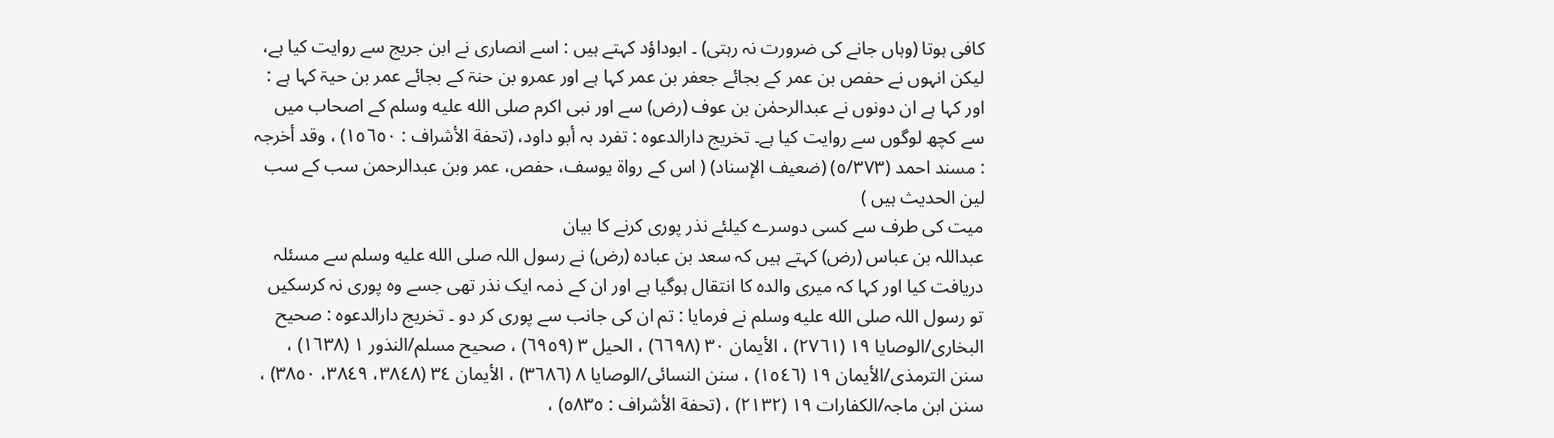کافی ہوتا (وہاں جانے کی ضرورت نہ رہتی) ۔ ابوداؤد کہتے ہیں : اسے انصاری نے ابن جریج سے روایت کیا ہے، لیکن انہوں نے حفص بن عمر کے بجائے جعفر بن عمر کہا ہے اور عمرو بن حنۃ کے بجائے عمر بن حیۃ کہا ہے : اور کہا ہے ان دونوں نے عبدالرحمٰن بن عوف (رض) سے اور نبی اکرم صلى الله عليه وسلم کے اصحاب میں سے کچھ لوگوں سے روایت کیا ہے۔ تخریج دارالدعوہ : تفرد بہ أبو داود، (تحفة الأشراف : ١٥٦٥٠) ، وقد أخرجہ : مسند احمد (٥/٣٧٣) (ضعیف الإسناد) ( اس کے رواة یوسف، حفص، عمر وبن عبدالرحمن سب کے سب لین الحدیث ہیں )
میت کی طرف سے کسی دوسرے کیلئے نذر پوری کرنے کا بیان
عبداللہ بن عباس (رض) کہتے ہیں کہ سعد بن عبادہ (رض) نے رسول اللہ صلى الله عليه وسلم سے مسئلہ دریافت کیا اور کہا کہ میری والدہ کا انتقال ہوگیا ہے اور ان کے ذمہ ایک نذر تھی جسے وہ پوری نہ کرسکیں تو رسول اللہ صلى الله عليه وسلم نے فرمایا : تم ان کی جانب سے پوری کر دو ۔ تخریج دارالدعوہ : صحیح البخاری/الوصایا ١٩ (٢٧٦١) ، الأیمان ٣٠ (٦٦٩٨) ، الحیل ٣ (٦٩٥٩) ، صحیح مسلم/النذور ١ (١٦٣٨) ، سنن الترمذی/الأیمان ١٩ (١٥٤٦) ، سنن النسائی/الوصایا ٨ (٣٦٨٦) ، الأیمان ٣٤ (٣٨٤٨، ٣٨٤٩، ٣٨٥٠) ، سنن ابن ماجہ/الکفارات ١٩ (٢١٣٢) ، (تحفة الأشراف : ٥٨٣٥) ،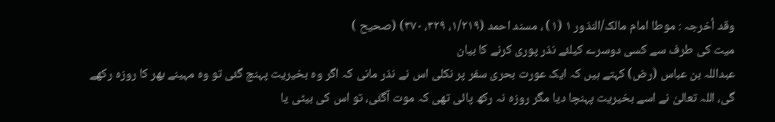وقد أخرجہ : موطا امام مالک/النذور ١ (١) ، مسند احمد (١/٢١٩، ٣٢٩، ٣٧٠) (صحیح )
میت کی طرف سے کسی دوسرے کیلئے نذر پوری کرنے کا بیان
عبداللہ بن عباس (رض) کہتے ہیں کہ ایک عورت بحری سفر پر نکلی اس نے نذر مانی کہ اگر وہ بخیریت پہنچ گئی تو وہ مہینے بھر کا روزہ رکھے گی، اللہ تعالیٰ نے اسے بخیریت پہنچا دیا مگر روزہ نہ رکھ پائی تھی کہ موت آگئی، تو اس کی بیٹی یا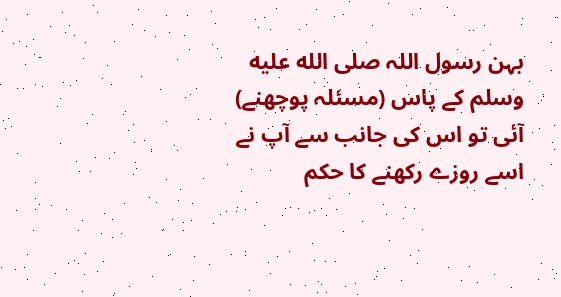بہن رسول اللہ صلى الله عليه وسلم کے پاس (مسئلہ پوچھنے) آئی تو اس کی جانب سے آپ نے اسے روزے رکھنے کا حکم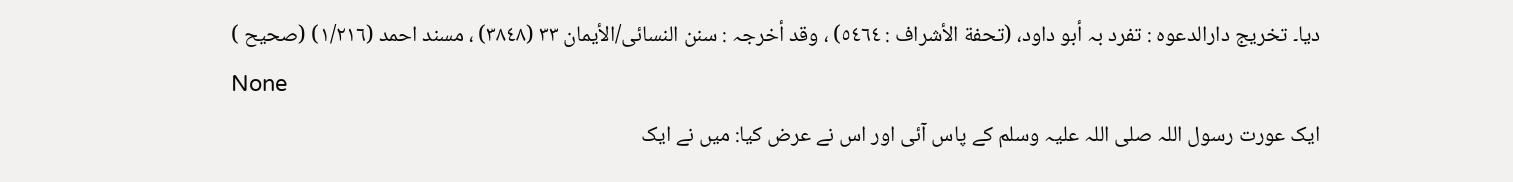دیا۔ تخریج دارالدعوہ : تفرد بہ أبو داود، (تحفة الأشراف : ٥٤٦٤) ، وقد أخرجہ : سنن النسائی/الأیمان ٣٣ (٣٨٤٨) ، مسند احمد (١/٢١٦) (صحیح )
None
ایک عورت رسول اللہ صلی اللہ علیہ وسلم کے پاس آئی اور اس نے عرض کیا: میں نے ایک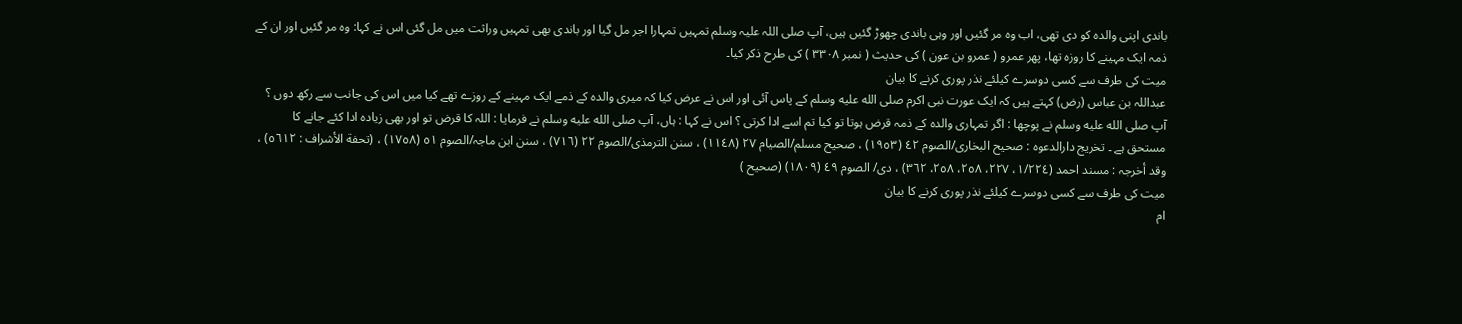باندی اپنی والدہ کو دی تھی، اب وہ مر گئیں اور وہی باندی چھوڑ گئیں ہیں، آپ صلی اللہ علیہ وسلم تمہیں تمہارا اجر مل گیا اور باندی بھی تمہیں وراثت میں مل گئی اس نے کہا: وہ مر گئیں اور ان کے ذمہ ایک مہینے کا روزہ تھا، پھر عمرو ( عمرو بن عون ) کی حدیث ( نمبر ۳۳۰۸ ) کی طرح ذکر کیا۔
میت کی طرف سے کسی دوسرے کیلئے نذر پوری کرنے کا بیان
عبداللہ بن عباس (رض) کہتے ہیں کہ ایک عورت نبی اکرم صلى الله عليه وسلم کے پاس آئی اور اس نے عرض کیا کہ میری والدہ کے ذمے ایک مہینے کے روزے تھے کیا میں اس کی جانب سے رکھ دوں ؟ آپ صلى الله عليه وسلم نے پوچھا : اگر تمہاری والدہ کے ذمہ قرض ہوتا تو کیا تم اسے ادا کرتی ؟ اس نے کہا : ہاں، آپ صلى الله عليه وسلم نے فرمایا : اللہ کا قرض تو اور بھی زیادہ ادا کئے جانے کا مستحق ہے ۔ تخریج دارالدعوہ : صحیح البخاری/الصوم ٤٢ (١٩٥٣) ، صحیح مسلم/الصیام ٢٧ (١١٤٨) ، سنن الترمذی/الصوم ٢٢ (٧١٦) ، سنن ابن ماجہ/الصوم ٥١ (١٧٥٨) ، (تحفة الأشراف : ٥٦١٢) ، وقد أخرجہ : مسند احمد (١/٢٢٤، ٢٢٧، ٢٥٨، ٢٥٨، ٣٦٢) ، دی/ الصوم ٤٩ (١٨٠٩) (صحیح )
میت کی طرف سے کسی دوسرے کیلئے نذر پوری کرنے کا بیان
ام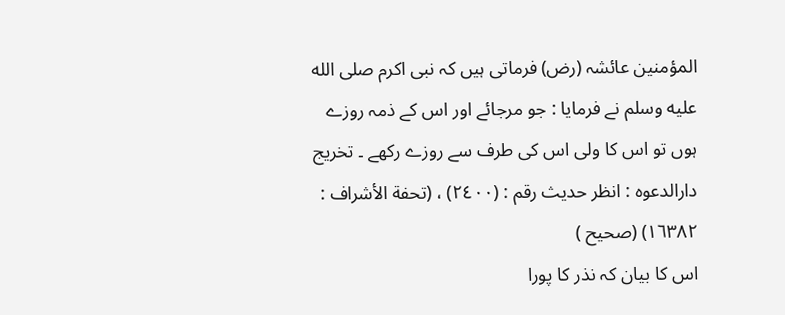المؤمنین عائشہ (رض) فرماتی ہیں کہ نبی اکرم صلى الله عليه وسلم نے فرمایا : جو مرجائے اور اس کے ذمہ روزے ہوں تو اس کا ولی اس کی طرف سے روزے رکھے ۔ تخریج دارالدعوہ : انظر حدیث رقم : (٢٤٠٠) ، (تحفة الأشراف : ١٦٣٨٢) (صحیح )
اس کا بیان کہ نذر کا پورا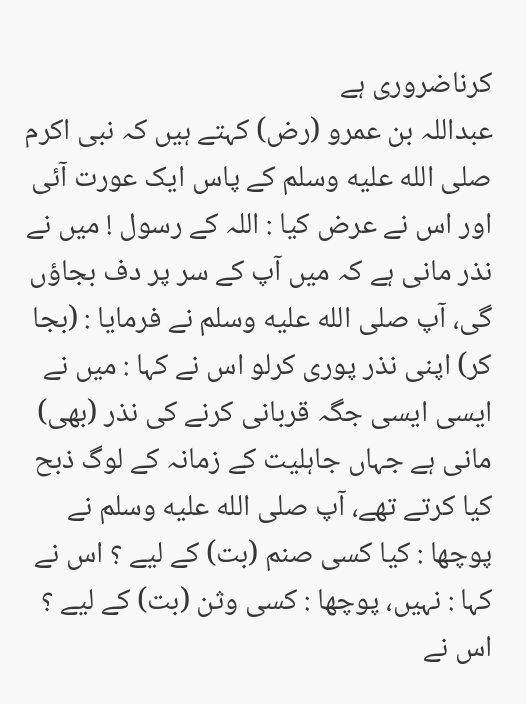کرناضروری ہے
عبداللہ بن عمرو (رض) کہتے ہیں کہ نبی اکرم صلى الله عليه وسلم کے پاس ایک عورت آئی اور اس نے عرض کیا : اللہ کے رسول ! میں نے نذر مانی ہے کہ میں آپ کے سر پر دف بجاؤں گی، آپ صلى الله عليه وسلم نے فرمایا : (بجا کر) اپنی نذر پوری کرلو اس نے کہا : میں نے ایسی ایسی جگہ قربانی کرنے کی نذر (بھی) مانی ہے جہاں جاہلیت کے زمانہ کے لوگ ذبح کیا کرتے تھے، آپ صلى الله عليه وسلم نے پوچھا : کیا کسی صنم (بت) کے لیے ؟ اس نے کہا : نہیں، پوچھا : کسی وثن (بت) کے لیے ؟ اس نے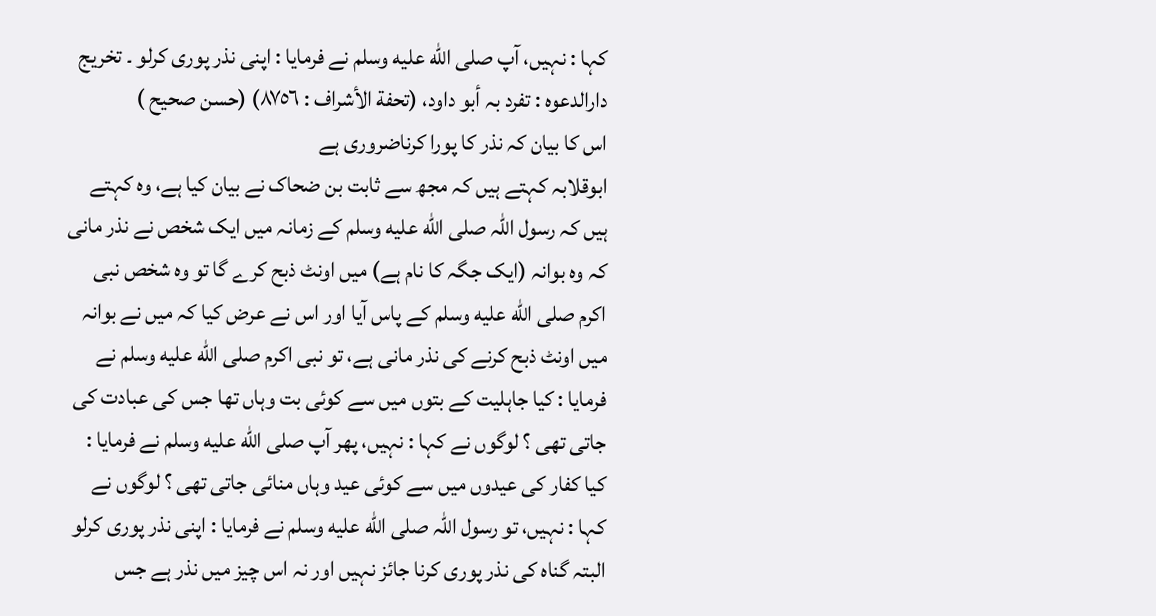کہا : نہیں، آپ صلى الله عليه وسلم نے فرمایا : اپنی نذر پوری کرلو ۔ تخریج دارالدعوہ : تفرد بہ أبو داود، (تحفة الأشراف : ٨٧٥٦) (حسن صحیح )
اس کا بیان کہ نذر کا پورا کرناضروری ہے
ابوقلابہ کہتے ہیں کہ مجھ سے ثابت بن ضحاک نے بیان کیا ہے، وہ کہتے ہیں کہ رسول اللہ صلى الله عليه وسلم کے زمانہ میں ایک شخص نے نذر مانی کہ وہ بوانہ (ایک جگہ کا نام ہے) میں اونٹ ذبح کرے گا تو وہ شخص نبی اکرم صلى الله عليه وسلم کے پاس آیا اور اس نے عرض کیا کہ میں نے بوانہ میں اونٹ ذبح کرنے کی نذر مانی ہے، تو نبی اکرم صلى الله عليه وسلم نے فرمایا : کیا جاہلیت کے بتوں میں سے کوئی بت وہاں تھا جس کی عبادت کی جاتی تھی ؟ لوگوں نے کہا : نہیں، پھر آپ صلى الله عليه وسلم نے فرمایا : کیا کفار کی عیدوں میں سے کوئی عید وہاں منائی جاتی تھی ؟ لوگوں نے کہا : نہیں، تو رسول اللہ صلى الله عليه وسلم نے فرمایا : اپنی نذر پوری کرلو البتہ گناہ کی نذر پوری کرنا جائز نہیں اور نہ اس چیز میں نذر ہے جس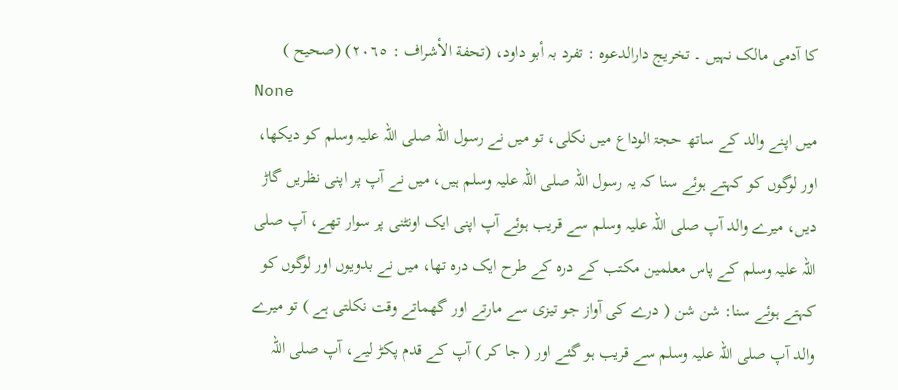کا آدمی مالک نہیں ۔ تخریج دارالدعوہ : تفرد بہ أبو داود، (تحفة الأشراف : ٢٠٦٥) (صحیح )
None
میں اپنے والد کے ساتھ حجۃ الوداع میں نکلی، تو میں نے رسول اللہ صلی اللہ علیہ وسلم کو دیکھا، اور لوگوں کو کہتے ہوئے سنا کہ یہ رسول اللہ صلی اللہ علیہ وسلم ہیں، میں نے آپ پر اپنی نظریں گاڑ دیں، میرے والد آپ صلی اللہ علیہ وسلم سے قریب ہوئے آپ اپنی ایک اونٹنی پر سوار تھے، آپ صلی اللہ علیہ وسلم کے پاس معلمین مکتب کے درہ کے طرح ایک درہ تھا، میں نے بدویوں اور لوگوں کو کہتے ہوئے سنا: شن شن ( درے کی آواز جو تیزی سے مارتے اور گھماتے وقت نکلتی ہے ) تو میرے والد آپ صلی اللہ علیہ وسلم سے قریب ہو گئے اور ( جا کر ) آپ کے قدم پکڑ لیے، آپ صلی اللہ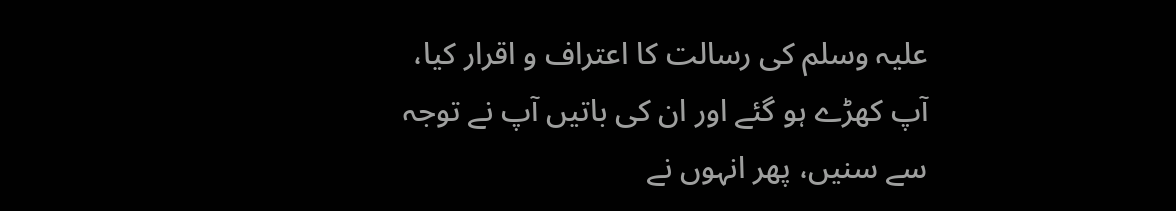علیہ وسلم کی رسالت کا اعتراف و اقرار کیا، آپ کھڑے ہو گئے اور ان کی باتیں آپ نے توجہ سے سنیں، پھر انہوں نے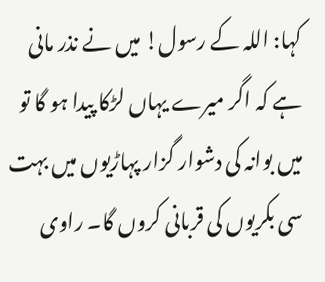کہا: اللہ کے رسول! میں نے نذر مانی ہے کہ اگر میرے یہاں لڑکا پیدا ہو گا تو میں بوانہ کی دشوار گزار پہاڑیوں میں بہت سی بکریوں کی قربانی کروں گا۔ راوی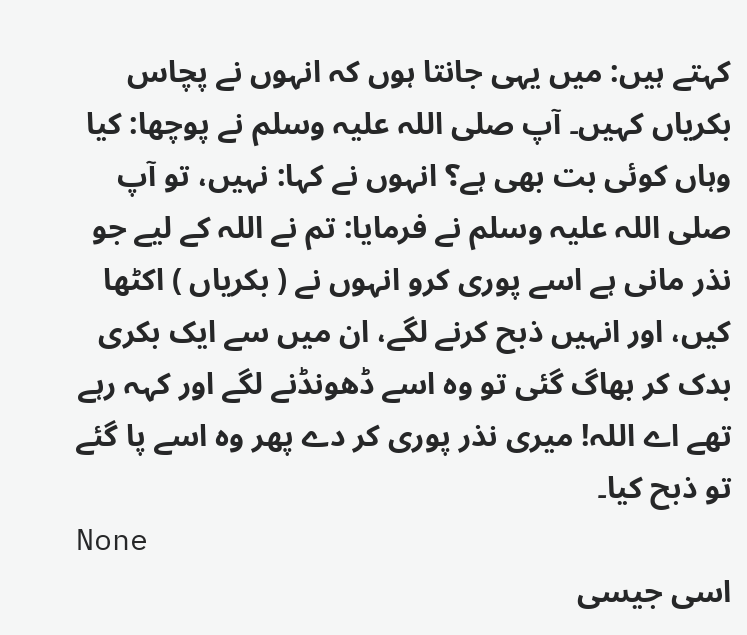کہتے ہیں: میں یہی جانتا ہوں کہ انہوں نے پچاس بکریاں کہیں۔ آپ صلی اللہ علیہ وسلم نے پوچھا: کیا وہاں کوئی بت بھی ہے؟ انہوں نے کہا: نہیں، تو آپ صلی اللہ علیہ وسلم نے فرمایا: تم نے اللہ کے لیے جو نذر مانی ہے اسے پوری کرو انہوں نے ( بکریاں ) اکٹھا کیں، اور انہیں ذبح کرنے لگے، ان میں سے ایک بکری بدک کر بھاگ گئی تو وہ اسے ڈھونڈنے لگے اور کہہ رہے تھے اے اللہ! میری نذر پوری کر دے پھر وہ اسے پا گئے تو ذبح کیا۔
None
اسی جیسی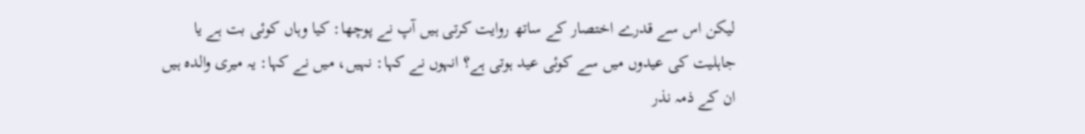لیکن اس سے قدرے اختصار کے ساتھ روایت کرتی ہیں آپ نے پوچھا: کیا وہاں کوئی بت ہے یا جاہلیت کی عیدوں میں سے کوئی عید ہوتی ہے؟ انہوں نے کہا: نہیں، میں نے کہا: یہ میری والدہ ہیں ان کے ذمہ نذر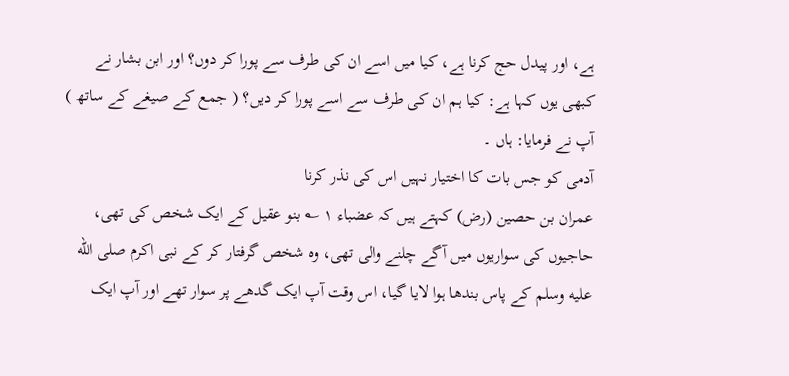ہے، اور پیدل حج کرنا ہے، کیا میں اسے ان کی طرف سے پورا کر دوں؟ اور ابن بشار نے کبھی یوں کہا ہے: کیا ہم ان کی طرف سے اسے پورا کر دیں؟ ( جمع کے صیغے کے ساتھ ) آپ نے فرمایا: ہاں ۔
آدمی کو جس بات کا اختیار نہیں اس کی نذر کرنا
عمران بن حصین (رض) کہتے ہیں کہ عضباء ١ ؎ بنو عقیل کے ایک شخص کی تھی، حاجیوں کی سواریوں میں آگے چلنے والی تھی، وہ شخص گرفتار کر کے نبی اکرم صلى الله عليه وسلم کے پاس بندھا ہوا لایا گیا، اس وقت آپ ایک گدھے پر سوار تھے اور آپ ایک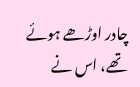چادر اوڑھے ہوئے تھے، اس نے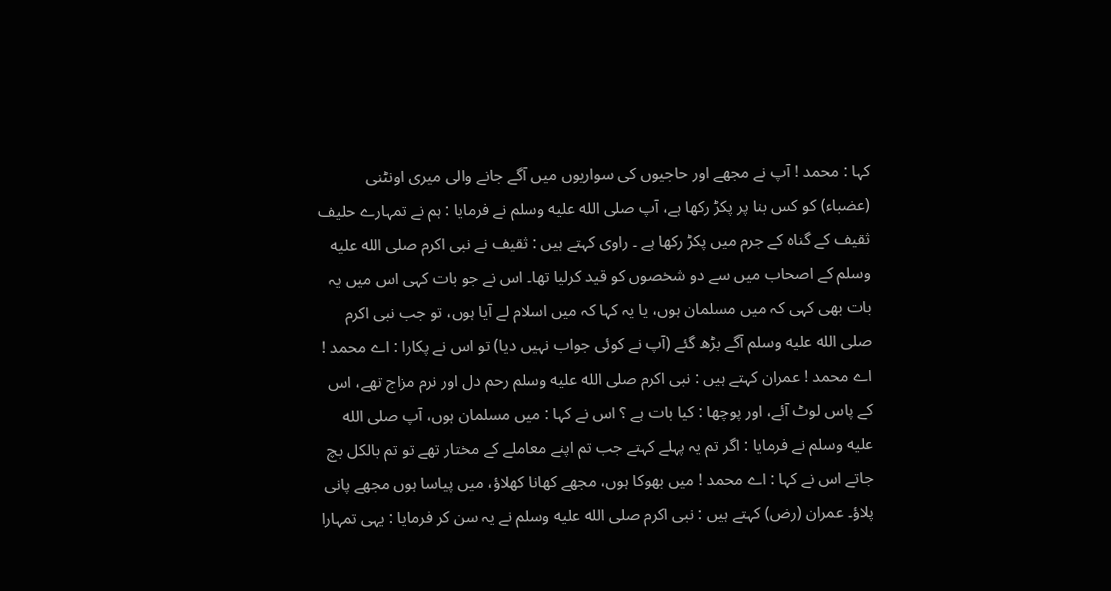کہا : محمد ! آپ نے مجھے اور حاجیوں کی سواریوں میں آگے جانے والی میری اونٹنی (عضباء) کو کس بنا پر پکڑ رکھا ہے، آپ صلى الله عليه وسلم نے فرمایا : ہم نے تمہارے حلیف ثقیف کے گناہ کے جرم میں پکڑ رکھا ہے ۔ راوی کہتے ہیں : ثقیف نے نبی اکرم صلى الله عليه وسلم کے اصحاب میں سے دو شخصوں کو قید کرلیا تھا۔ اس نے جو بات کہی اس میں یہ بات بھی کہی کہ میں مسلمان ہوں، یا یہ کہا کہ میں اسلام لے آیا ہوں، تو جب نبی اکرم صلى الله عليه وسلم آگے بڑھ گئے (آپ نے کوئی جواب نہیں دیا) تو اس نے پکارا : اے محمد ! اے محمد ! عمران کہتے ہیں : نبی اکرم صلى الله عليه وسلم رحم دل اور نرم مزاج تھے، اس کے پاس لوٹ آئے، اور پوچھا : کیا بات ہے ؟ اس نے کہا : میں مسلمان ہوں، آپ صلى الله عليه وسلم نے فرمایا : اگر تم یہ پہلے کہتے جب تم اپنے معاملے کے مختار تھے تو تم بالکل بچ جاتے اس نے کہا : اے محمد ! میں بھوکا ہوں، مجھے کھانا کھلاؤ، میں پیاسا ہوں مجھے پانی پلاؤ۔ عمران (رض) کہتے ہیں : نبی اکرم صلى الله عليه وسلم نے یہ سن کر فرمایا : یہی تمہارا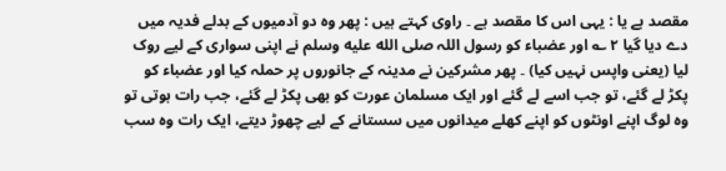مقصد ہے یا : یہی اس کا مقصد ہے ۔ راوی کہتے ہیں : پھر وہ دو آدمیوں کے بدلے فدیہ میں دے دیا گیا ٢ ؎ اور عضباء کو رسول اللہ صلى الله عليه وسلم نے اپنی سواری کے لیے روک لیا (یعنی واپس نہیں کیا) ۔ پھر مشرکین نے مدینہ کے جانوروں پر حملہ کیا اور عضباء کو پکڑ لے گئے، تو جب اسے لے گئے اور ایک مسلمان عورت کو بھی پکڑ لے گئے، جب رات ہوتی تو وہ لوگ اپنے اونٹوں کو اپنے کھلے میدانوں میں سستانے کے لیے چھوڑ دیتے، ایک رات وہ سب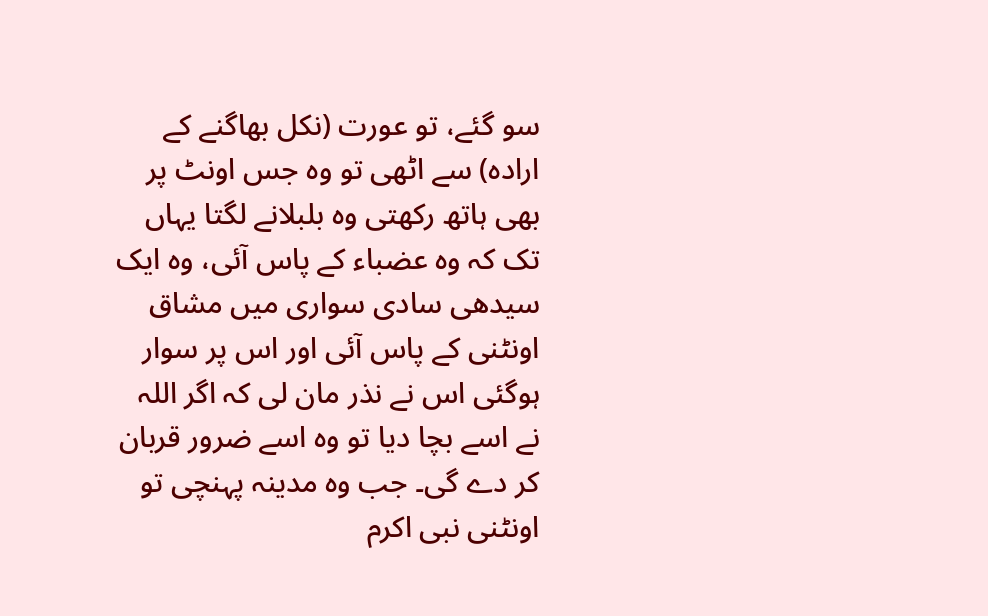سو گئے، تو عورت (نکل بھاگنے کے ارادہ) سے اٹھی تو وہ جس اونٹ پر بھی ہاتھ رکھتی وہ بلبلانے لگتا یہاں تک کہ وہ عضباء کے پاس آئی، وہ ایک سیدھی سادی سواری میں مشاق اونٹنی کے پاس آئی اور اس پر سوار ہوگئی اس نے نذر مان لی کہ اگر اللہ نے اسے بچا دیا تو وہ اسے ضرور قربان کر دے گی۔ جب وہ مدینہ پہنچی تو اونٹنی نبی اکرم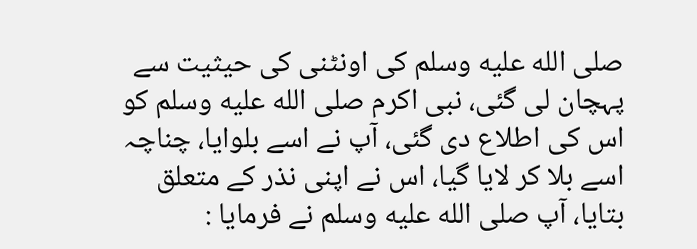صلى الله عليه وسلم کی اونٹنی کی حیثیت سے پہچان لی گئی، نبی اکرم صلى الله عليه وسلم کو اس کی اطلاع دی گئی، آپ نے اسے بلوایا، چناچہ اسے بلا کر لایا گیا، اس نے اپنی نذر کے متعلق بتایا، آپ صلى الله عليه وسلم نے فرمایا :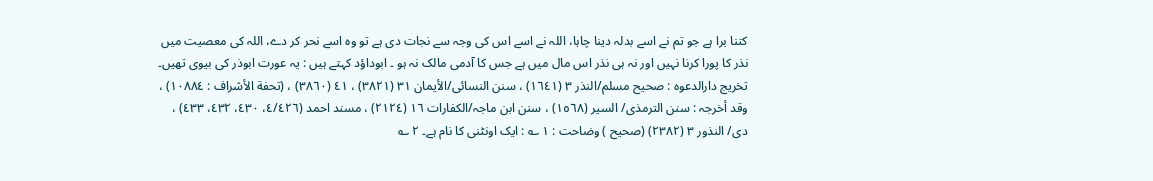کتنا برا ہے جو تم نے اسے بدلہ دینا چاہا، اللہ نے اسے اس کی وجہ سے نجات دی ہے تو وہ اسے نحر کر دے، اللہ کی معصیت میں نذر کا پورا کرنا نہیں اور نہ ہی نذر اس مال میں ہے جس کا آدمی مالک نہ ہو ۔ ابوداؤد کہتے ہیں : یہ عورت ابوذر کی بیوی تھیں۔ تخریج دارالدعوہ : صحیح مسلم/النذر ٣ (١٦٤١) ، سنن النسائی/الأیمان ٣١ (٣٨٢١) ، ٤١ (٣٨٦٠) ، (تحفة الأشراف : ١٠٨٨٤) ، وقد أخرجہ : سنن الترمذی/ السیر (١٥٦٨) ، سنن ابن ماجہ/الکفارات ١٦ (٢١٢٤) ، مسند احمد (٤/٤٢٦، ٤٣٠، ٤٣٢، ٤٣٣) ، دی/ النذور ٣ (٢٣٨٢) (صحیح ) وضاحت : ١ ؎ : ایک اونٹنی کا نام ہے۔ ٢ ؎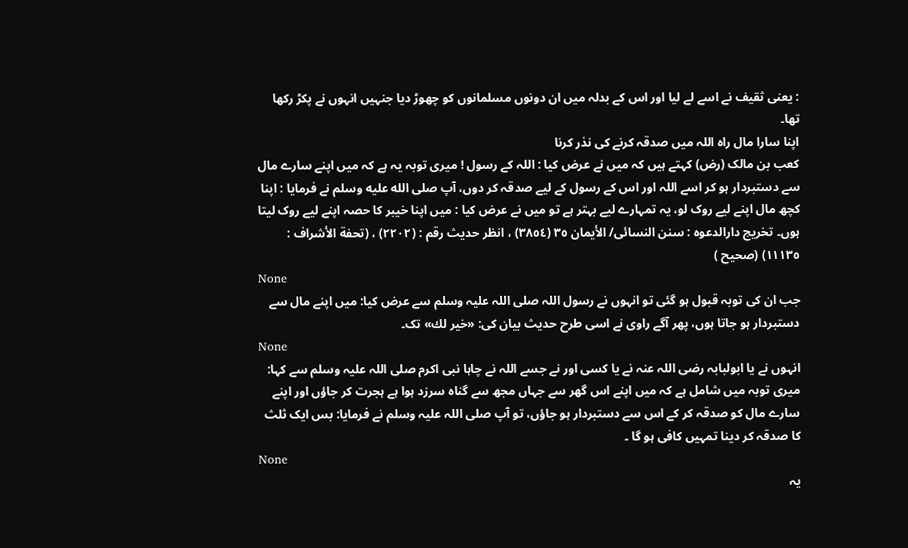: یعنی ثقیف نے اسے لے لیا اور اس کے بدلہ میں ان دونوں مسلمانوں کو چھوڑ دیا جنہیں انہوں نے پکڑ رکھا تھا۔
اپنا سارا مال راہ اللہ میں صدقہ کرنے کی نذر کرنا
کعب بن مالک (رض) کہتے ہیں کہ میں نے عرض کیا : اللہ کے رسول ! میری توبہ یہ ہے کہ میں اپنے سارے مال سے دستبردار ہو کر اسے اللہ اور اس کے رسول کے لیے صدقہ کر دوں، آپ صلى الله عليه وسلم نے فرمایا : اپنا کچھ مال اپنے لیے روک لو، یہ تمہارے لیے بہتر ہے تو میں نے عرض کیا : میں اپنا خیبر کا حصہ اپنے لیے روک لیتا ہوں۔ تخریج دارالدعوہ : سنن النسائی/ الأیمان ٣٥ (٣٨٥٤) ، انظر حدیث رقم : (٢٢٠٢) ، (تحفة الأشراف : ١١١٣٥) (صحیح )
None
جب ان کی توبہ قبول ہو گئی تو انہوں نے رسول اللہ صلی اللہ علیہ وسلم سے عرض کیا: میں اپنے مال سے دستبردار ہو جاتا ہوں، پھر آگے راوی نے اسی طرح حدیث بیان کی: «خير لك» تک۔
None
انہوں نے یا ابولبابہ رضی اللہ عنہ نے یا کسی اور نے جسے اللہ نے چاہا نبی اکرم صلی اللہ علیہ وسلم سے کہا: میری توبہ میں شامل ہے کہ میں اپنے اس گھر سے جہاں مجھ سے گناہ سرزد ہوا ہے ہجرت کر جاؤں اور اپنے سارے مال کو صدقہ کر کے اس سے دستبردار ہو جاؤں، تو آپ صلی اللہ علیہ وسلم نے فرمایا: بس ایک ثلث کا صدقہ کر دینا تمہیں کافی ہو گا ۔
None
یہ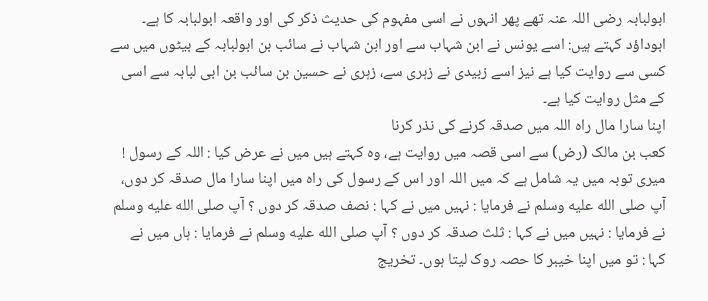ابولبابہ رضی اللہ عنہ تھے پھر انہوں نے اسی مفہوم کی حدیث ذکر کی اور واقعہ ابولبابہ کا ہے۔ ابوداؤد کہتے ہیں: اسے یونس نے ابن شہاب سے اور ابن شہاب نے سائب بن ابولبابہ کے بیٹوں میں سے کسی سے روایت کیا ہے نیز اسے زبیدی نے زہری سے، زہری نے حسین بن سائب بن ابی لبابہ سے اسی کے مثل روایت کیا ہے۔
اپنا سارا مال راہ اللہ میں صدقہ کرنے کی نذر کرنا
کعب بن مالک (رض) سے اسی قصہ میں روایت ہے، وہ کہتے ہیں میں نے عرض کیا : اللہ کے رسول ! میری توبہ میں یہ شامل ہے کہ میں اللہ اور اس کے رسول کی راہ میں اپنا سارا مال صدقہ کر دوں، آپ صلى الله عليه وسلم نے فرمایا : نہیں میں نے کہا : نصف صدقہ کر دوں ؟ آپ صلى الله عليه وسلم نے فرمایا : نہیں میں نے کہا : ثلث صدقہ کر دوں ؟ آپ صلى الله عليه وسلم نے فرمایا : ہاں میں نے کہا : تو میں اپنا خیبر کا حصہ روک لیتا ہوں۔ تخریج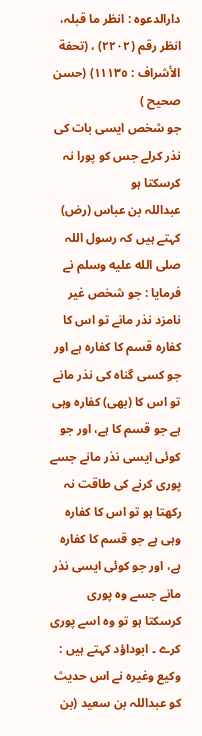دارالدعوہ : انظر ما قبلہ، انظر رقم (٢٢٠٢) ، (تحفة الأشراف : ١١١٣٥) (حسن صحیح )
جو شخص ایسی بات کی نذر کرلے جس کو پورا نہ کرسکتا ہو
عبداللہ بن عباس (رض) کہتے ہیں کہ رسول اللہ صلى الله عليه وسلم نے فرمایا : جو شخص غیر نامزد نذر مانے تو اس کا کفارہ قسم کا کفارہ ہے اور جو کسی گناہ کی نذر مانے تو اس کا (بھی) کفارہ وہی ہے جو قسم کا ہے، اور جو کوئی ایسی نذر مانے جسے پوری کرنے کی طاقت نہ رکھتا ہو تو اس کا کفارہ وہی ہے جو قسم کا کفارہ ہے، اور جو کوئی ایسی نذر مانے جسے وہ پوری کرسکتا ہو تو وہ اسے پوری کرے ۔ ابوداؤد کہتے ہیں : وکیع وغیرہ نے اس حدیث کو عبداللہ بن سعید (بن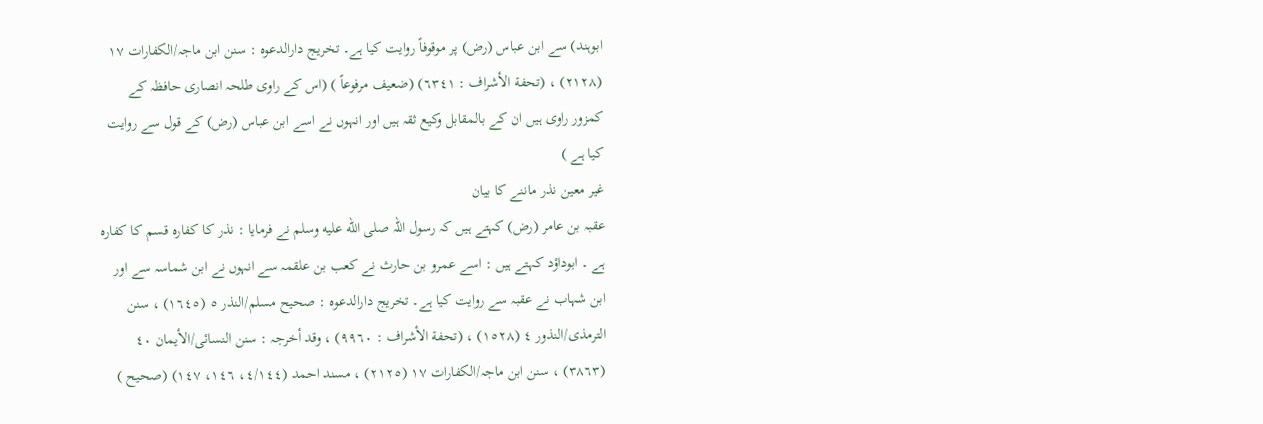ابوہند) سے ابن عباس (رض) پر موقوفاً روایت کیا ہے۔ تخریج دارالدعوہ : سنن ابن ماجہ/الکفارات ١٧ (٢١٢٨) ، (تحفة الأشراف : ٦٣٤١) (ضعیف مرفوعاً ) (اس کے راوی طلحہ انصاری حافظہ کے کمزور راوی ہیں ان کے بالمقابل وکیع ثقہ ہیں اور انہوں نے اسے ابن عباس (رض) کے قول سے روایت کیا ہے )
غیر معین نذر ماننے کا بیان
عقبہ بن عامر (رض) کہتے ہیں کہ رسول اللہ صلى الله عليه وسلم نے فرمایا : نذر کا کفارہ قسم کا کفارہ ہے ۔ ابوداؤد کہتے ہیں : اسے عمرو بن حارث نے کعب بن علقمہ سے انہوں نے ابن شماسہ سے اور ابن شہاب نے عقبہ سے روایت کیا ہے۔ تخریج دارالدعوہ : صحیح مسلم/النذر ٥ (١٦٤٥) ، سنن الترمذی/النذور ٤ (١٥٢٨) ، (تحفة الأشراف : ٩٩٦٠) ، وقد أخرجہ : سنن النسائی/الأیمان ٤٠ (٣٨٦٣) ، سنن ابن ماجہ/الکفارات ١٧ (٢١٢٥) ، مسند احمد (٤/١٤٤، ١٤٦، ١٤٧) (صحیح )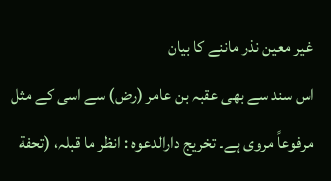غیر معین نذر ماننے کا بیان
اس سند سے بھی عقبہ بن عامر (رض) سے اسی کے مثل مرفوعاً مروی ہے۔ تخریج دارالدعوہ : انظر ما قبلہ، (تحفة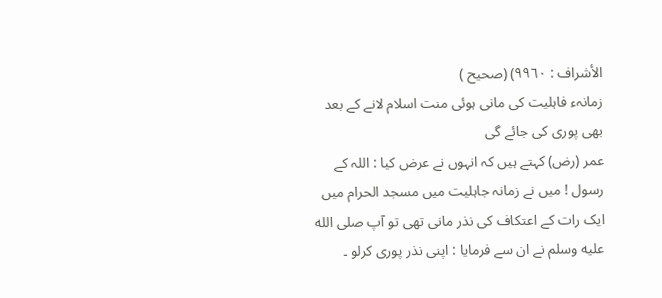الأشراف : ٩٩٦٠) (صحیح )
زمانہء فاہلیت کی مانی ہوئی منت اسلام لانے کے بعد بھی پوری کی جائے گی
عمر (رض) کہتے ہیں کہ انہوں نے عرض کیا : اللہ کے رسول ! میں نے زمانہ جاہلیت میں مسجد الحرام میں ایک رات کے اعتکاف کی نذر مانی تھی تو آپ صلى الله عليه وسلم نے ان سے فرمایا : اپنی نذر پوری کرلو ۔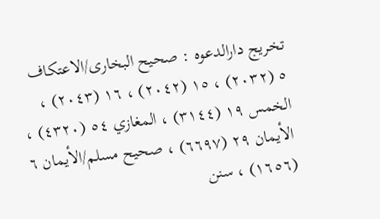تخریج دارالدعوہ : صحیح البخاری/الاعتکاف ٥ (٢٠٣٢) ، ١٥ (٢٠٤٢) ، ١٦ (٢٠٤٣) ، الخمس ١٩ (٣١٤٤) ، المغازي ٥٤ (٤٣٢٠) ، الأیمان ٢٩ (٦٦٩٧) ، صحیح مسلم/الأیمان ٦ (١٦٥٦) ، سنن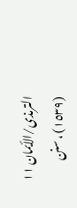الترمذی/الأیمان ١١ (١٥٣٩) ، سنن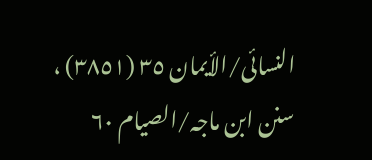النسائی/الأیمان ٣٥ (٣٨٥١) ، سنن ابن ماجہ/الصیام ٦٠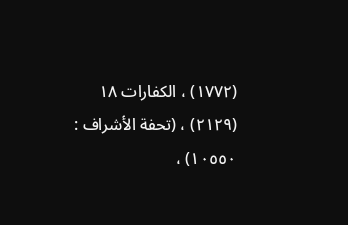(١٧٧٢) ، الکفارات ١٨ (٢١٢٩) ، (تحفة الأشراف : ١٠٥٥٠) ،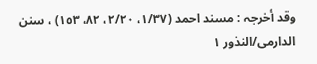وقد أخرجہ : مسند احمد (١/٣٧، ٢/٢٠، ٨٢، ١٥٣) ، سنن الدارمی/النذور ١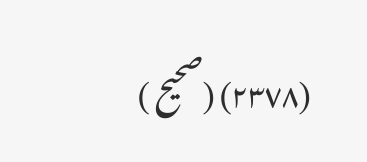(٢٣٧٨) (صحیح )